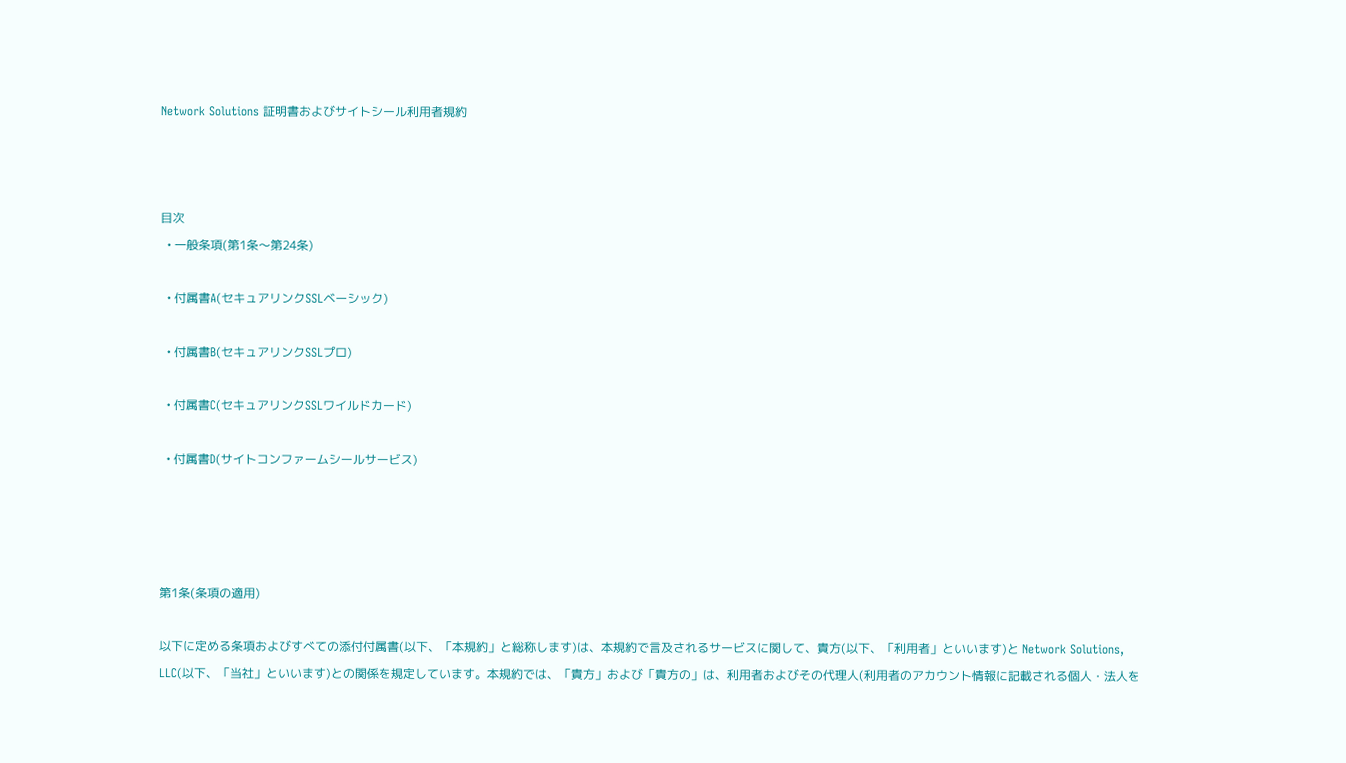Network Solutions 証明書およびサイトシール利用者規約



目次
  • 一般条項(第1条〜第24条)

  • 付属書A(セキュアリンクSSLベーシック)

  • 付属書B(セキュアリンクSSLプロ)

  • 付属書C(セキュアリンクSSLワイルドカード)

  • 付属書D(サイトコンファームシールサービス)




第1条(条項の適用)

以下に定める条項およびすべての添付付属書(以下、「本規約」と総称します)は、本規約で言及されるサービスに関して、貴方(以下、「利用者」といいます)と Network Solutions, LLC(以下、「当社」といいます)との関係を規定しています。本規約では、「貴方」および「貴方の」は、利用者およびその代理人(利用者のアカウント情報に記載される個人・法人を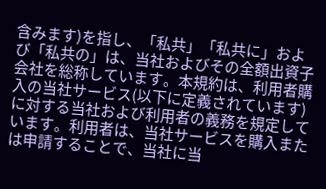含みます)を指し、「私共」「私共に」および「私共の」は、当社およびその全額出資子会社を総称しています。本規約は、利用者購入の当社サービス(以下に定義されています)に対する当社および利用者の義務を規定しています。利用者は、当社サービスを購入または申請することで、当社に当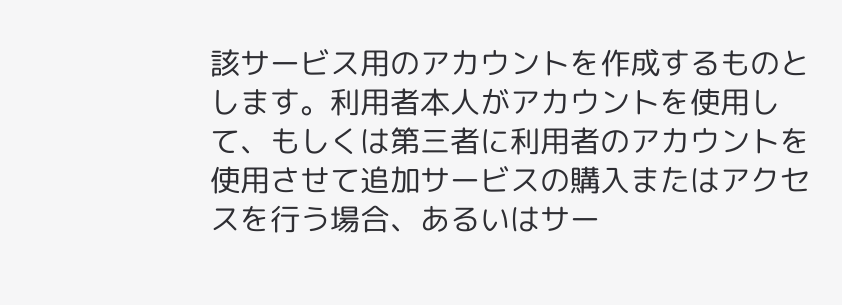該サービス用のアカウントを作成するものとします。利用者本人がアカウントを使用して、もしくは第三者に利用者のアカウントを使用させて追加サービスの購入またはアクセスを行う場合、あるいはサー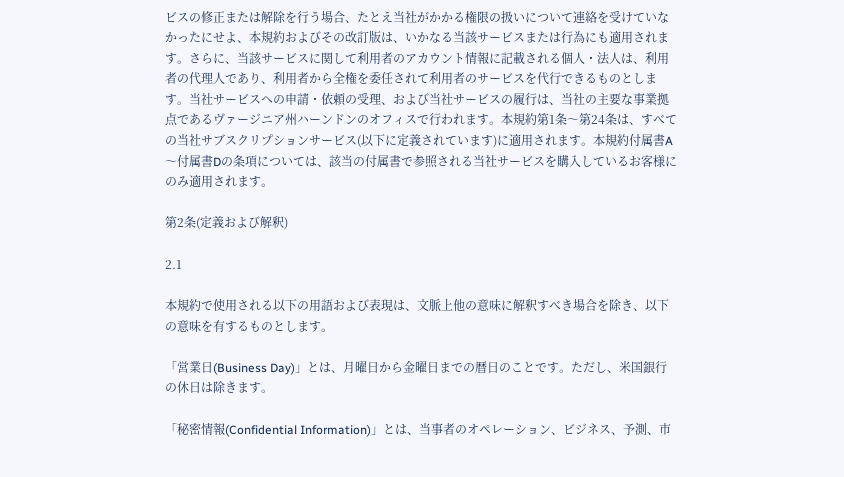ビスの修正または解除を行う場合、たとえ当社がかかる権限の扱いについて連絡を受けていなかったにせよ、本規約およびその改訂版は、いかなる当該サービスまたは行為にも適用されます。さらに、当該サービスに関して利用者のアカウント情報に記載される個人・法人は、利用者の代理人であり、利用者から全権を委任されて利用者のサービスを代行できるものとします。当社サービスへの申請・依頼の受理、および当社サービスの履行は、当社の主要な事業拠点であるヴァージニア州ハーンドンのオフィスで行われます。本規約第1条〜第24条は、すべての当社サブスクリプションサービス(以下に定義されています)に適用されます。本規約付属書A〜付属書Dの条項については、該当の付属書で参照される当社サービスを購入しているお客様にのみ適用されます。

第2条(定義および解釈)

2.1

本規約で使用される以下の用語および表現は、文脈上他の意味に解釈すべき場合を除き、以下の意味を有するものとします。

「営業日(Business Day)」とは、月曜日から金曜日までの暦日のことです。ただし、米国銀行の休日は除きます。

「秘密情報(Confidential Information)」とは、当事者のオペレーション、ビジネス、予測、市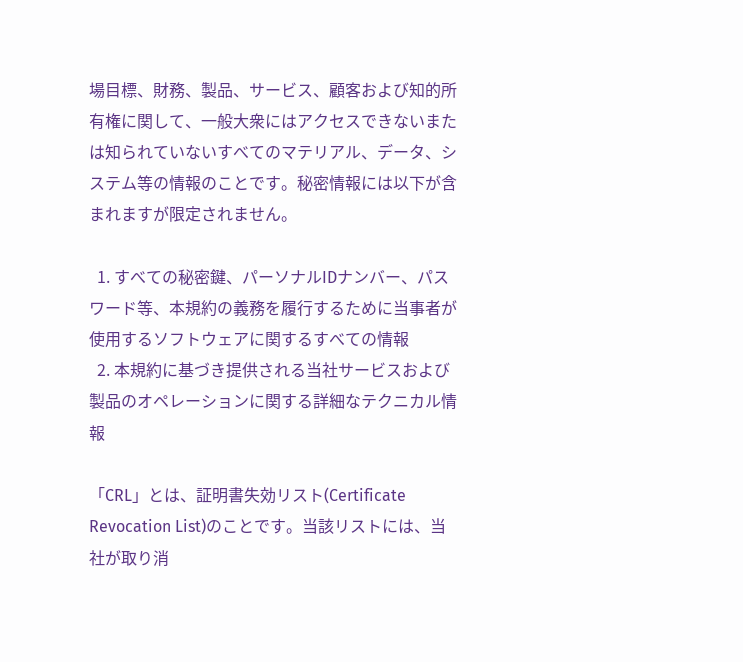場目標、財務、製品、サービス、顧客および知的所有権に関して、一般大衆にはアクセスできないまたは知られていないすべてのマテリアル、データ、システム等の情報のことです。秘密情報には以下が含まれますが限定されません。

  1. すべての秘密鍵、パーソナルIDナンバー、パスワード等、本規約の義務を履行するために当事者が使用するソフトウェアに関するすべての情報
  2. 本規約に基づき提供される当社サービスおよび製品のオペレーションに関する詳細なテクニカル情報

「CRL」とは、証明書失効リスト(Certificate Revocation List)のことです。当該リストには、当社が取り消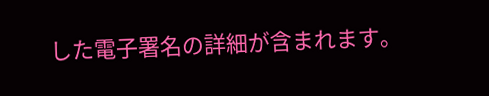した電子署名の詳細が含まれます。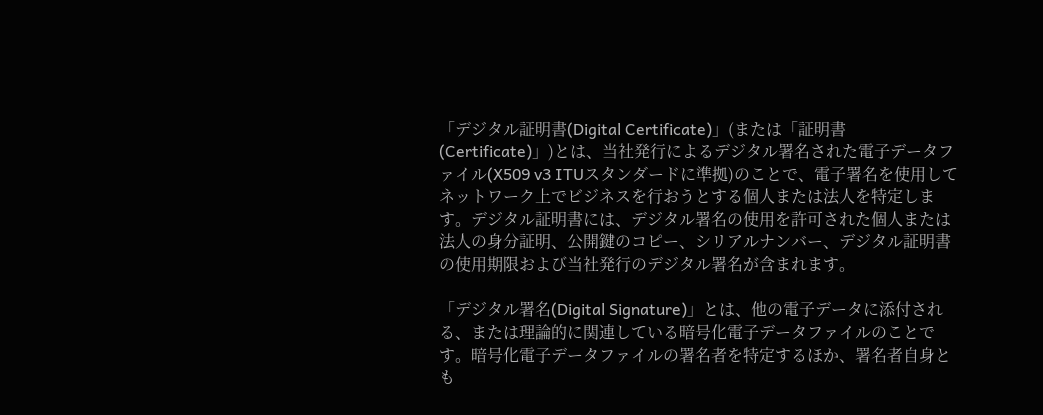「デジタル証明書(Digital Certificate)」(または「証明書(Certificate)」)とは、当社発行によるデジタル署名された電子データファイル(X509 v3 ITUスタンダードに準拠)のことで、電子署名を使用してネットワーク上でビジネスを行おうとする個人または法人を特定します。デジタル証明書には、デジタル署名の使用を許可された個人または法人の身分証明、公開鍵のコピー、シリアルナンバー、デジタル証明書の使用期限および当社発行のデジタル署名が含まれます。

「デジタル署名(Digital Signature)」とは、他の電子データに添付される、または理論的に関連している暗号化電子データファイルのことです。暗号化電子データファイルの署名者を特定するほか、署名者自身とも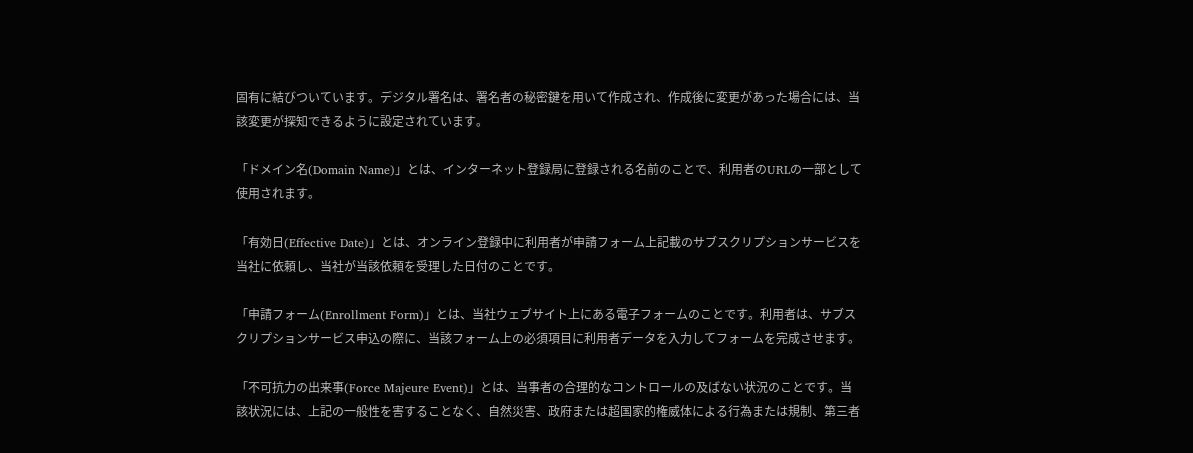固有に結びついています。デジタル署名は、署名者の秘密鍵を用いて作成され、作成後に変更があった場合には、当該変更が探知できるように設定されています。

「ドメイン名(Domain Name)」とは、インターネット登録局に登録される名前のことで、利用者のURLの一部として使用されます。

「有効日(Effective Date)」とは、オンライン登録中に利用者が申請フォーム上記載のサブスクリプションサービスを当社に依頼し、当社が当該依頼を受理した日付のことです。

「申請フォーム(Enrollment Form)」とは、当社ウェブサイト上にある電子フォームのことです。利用者は、サブスクリプションサービス申込の際に、当該フォーム上の必須項目に利用者データを入力してフォームを完成させます。

「不可抗力の出来事(Force Majeure Event)」とは、当事者の合理的なコントロールの及ばない状況のことです。当該状況には、上記の一般性を害することなく、自然災害、政府または超国家的権威体による行為または規制、第三者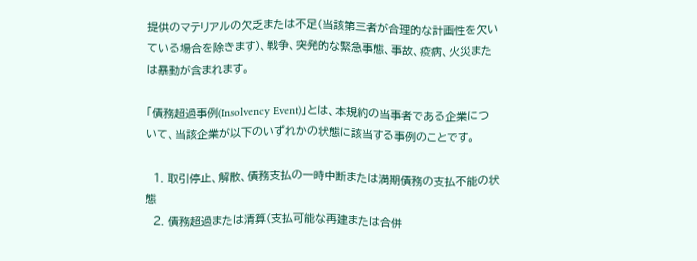提供のマテリアルの欠乏または不足(当該第三者が合理的な計画性を欠いている場合を除きます)、戦争、突発的な緊急事態、事故、疫病、火災または暴動が含まれます。

「債務超過事例(Insolvency Event)」とは、本規約の当事者である企業について、当該企業が以下のいずれかの状態に該当する事例のことです。

  1. 取引停止、解散、債務支払の一時中断または満期債務の支払不能の状態
  2. 債務超過または清算(支払可能な再建または合併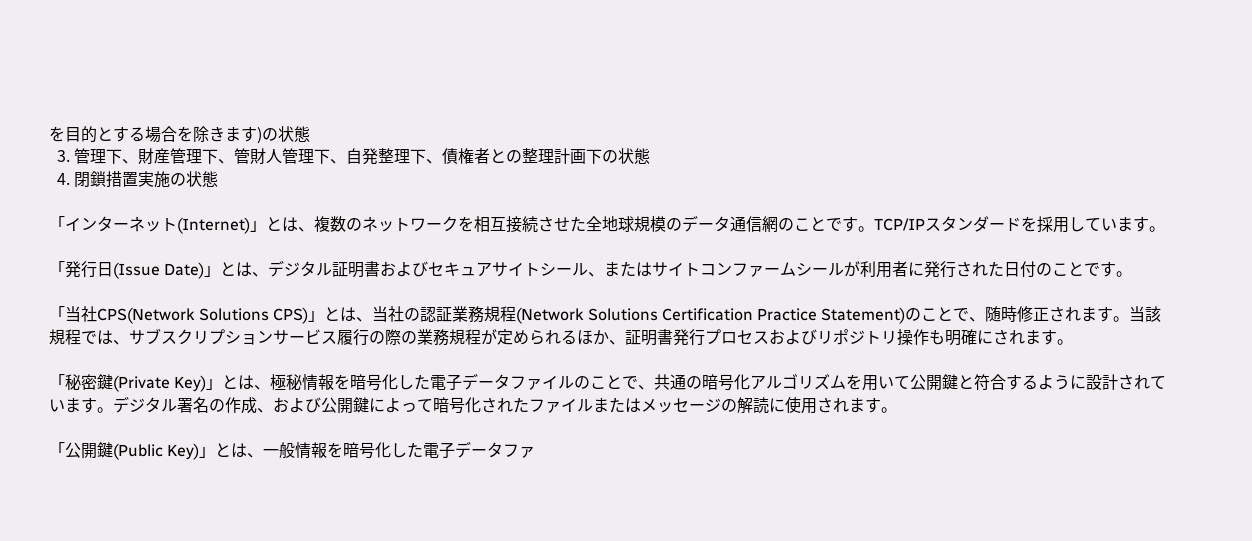を目的とする場合を除きます)の状態
  3. 管理下、財産管理下、管財人管理下、自発整理下、債権者との整理計画下の状態
  4. 閉鎖措置実施の状態

「インターネット(Internet)」とは、複数のネットワークを相互接続させた全地球規模のデータ通信網のことです。TCP/IPスタンダードを採用しています。

「発行日(Issue Date)」とは、デジタル証明書およびセキュアサイトシール、またはサイトコンファームシールが利用者に発行された日付のことです。

「当社CPS(Network Solutions CPS)」とは、当社の認証業務規程(Network Solutions Certification Practice Statement)のことで、随時修正されます。当該規程では、サブスクリプションサービス履行の際の業務規程が定められるほか、証明書発行プロセスおよびリポジトリ操作も明確にされます。

「秘密鍵(Private Key)」とは、極秘情報を暗号化した電子データファイルのことで、共通の暗号化アルゴリズムを用いて公開鍵と符合するように設計されています。デジタル署名の作成、および公開鍵によって暗号化されたファイルまたはメッセージの解読に使用されます。

「公開鍵(Public Key)」とは、一般情報を暗号化した電子データファ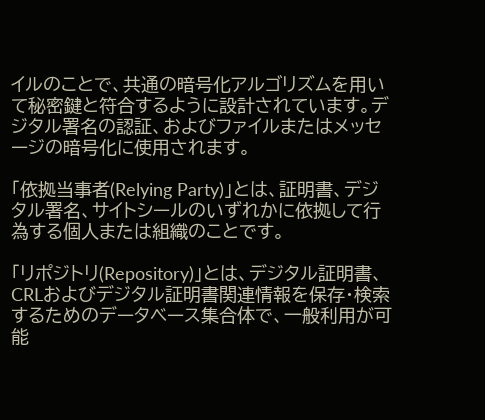イルのことで、共通の暗号化アルゴリズムを用いて秘密鍵と符合するように設計されています。デジタル署名の認証、およびファイルまたはメッセージの暗号化に使用されます。

「依拠当事者(Relying Party)」とは、証明書、デジタル署名、サイトシールのいずれかに依拠して行為する個人または組織のことです。

「リポジトリ(Repository)」とは、デジタル証明書、CRLおよびデジタル証明書関連情報を保存・検索するためのデータベース集合体で、一般利用が可能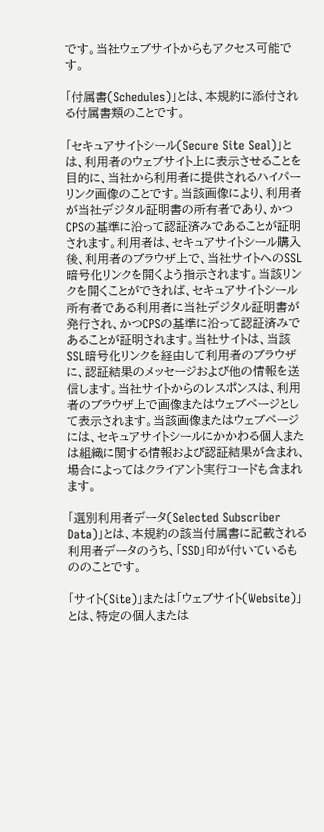です。当社ウェブサイトからもアクセス可能です。

「付属書(Schedules)」とは、本規約に添付される付属書類のことです。

「セキュアサイトシール(Secure Site Seal)」とは、利用者のウェブサイト上に表示させることを目的に、当社から利用者に提供されるハイパーリンク画像のことです。当該画像により、利用者が当社デジタル証明書の所有者であり、かつCPSの基準に沿って認証済みであることが証明されます。利用者は、セキュアサイトシール購入後、利用者のブラウザ上で、当社サイトへのSSL暗号化リンクを開くよう指示されます。当該リンクを開くことができれば、セキュアサイトシール所有者である利用者に当社デジタル証明書が発行され、かつCPSの基準に沿って認証済みであることが証明されます。当社サイトは、当該SSL暗号化リンクを経由して利用者のブラウザに、認証結果のメッセージおよび他の情報を送信します。当社サイトからのレスポンスは、利用者のブラウザ上で画像またはウェブページとして表示されます。当該画像またはウェブページには、セキュアサイトシールにかかわる個人または組織に関する情報および認証結果が含まれ、場合によってはクライアント実行コードも含まれます。

「選別利用者データ(Selected Subscriber Data)」とは、本規約の該当付属書に記載される利用者データのうち、「SSD」印が付いているもののことです。

「サイト(Site)」または「ウェブサイト(Website)」とは、特定の個人または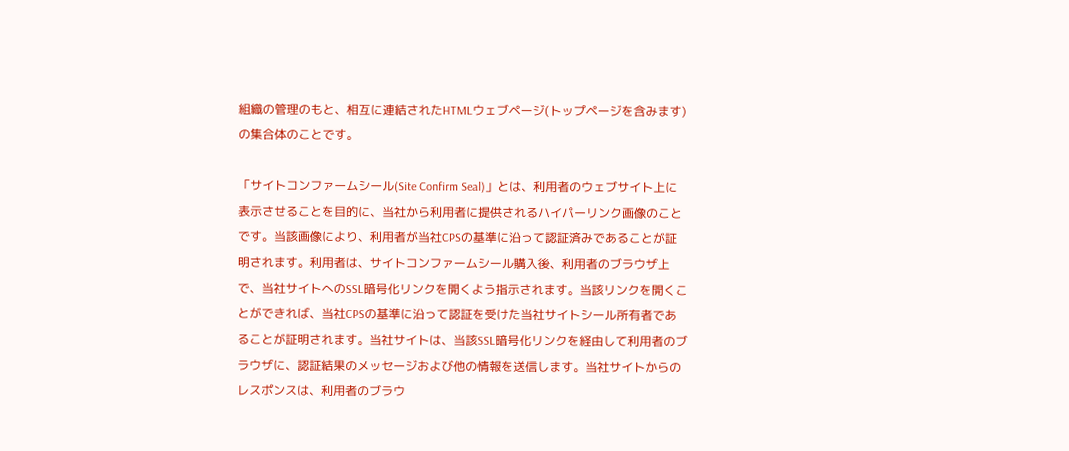組織の管理のもと、相互に連結されたHTMLウェブページ(トップページを含みます)の集合体のことです。

「サイトコンファームシール(Site Confirm Seal)」とは、利用者のウェブサイト上に表示させることを目的に、当社から利用者に提供されるハイパーリンク画像のことです。当該画像により、利用者が当社CPSの基準に沿って認証済みであることが証明されます。利用者は、サイトコンファームシール購入後、利用者のブラウザ上で、当社サイトへのSSL暗号化リンクを開くよう指示されます。当該リンクを開くことができれば、当社CPSの基準に沿って認証を受けた当社サイトシール所有者であることが証明されます。当社サイトは、当該SSL暗号化リンクを経由して利用者のブラウザに、認証結果のメッセージおよび他の情報を送信します。当社サイトからのレスポンスは、利用者のブラウ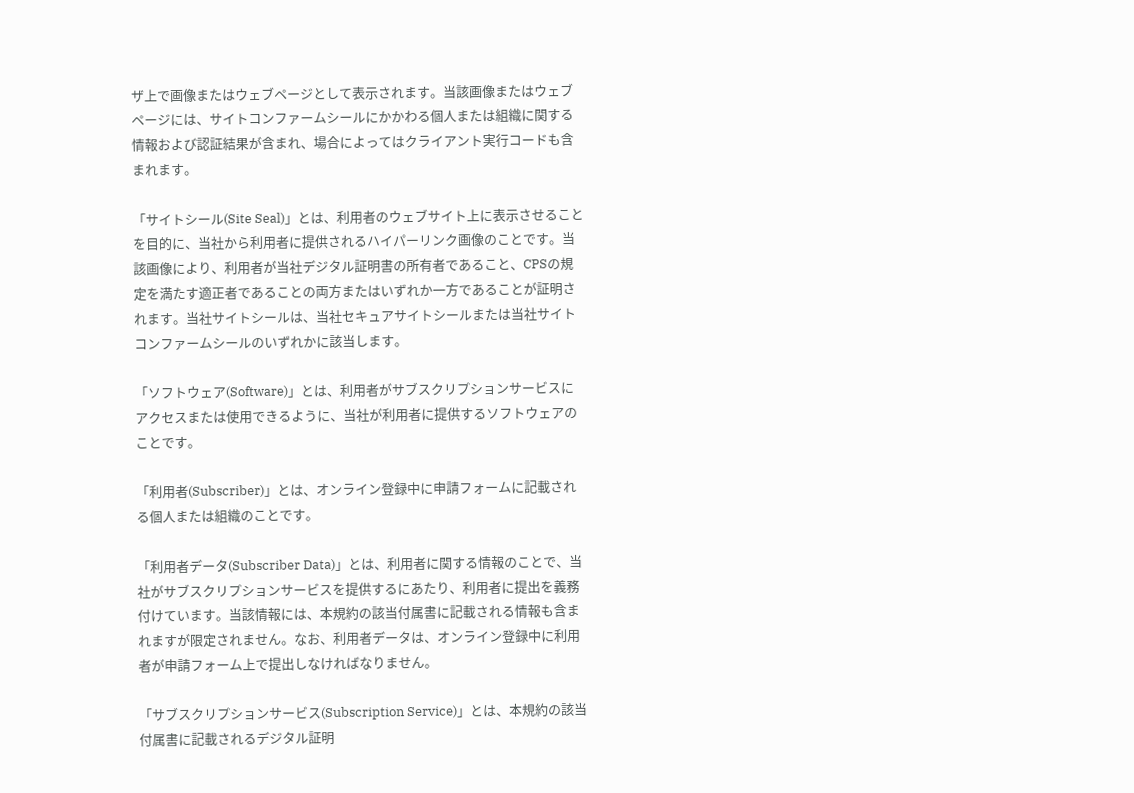ザ上で画像またはウェブページとして表示されます。当該画像またはウェブページには、サイトコンファームシールにかかわる個人または組織に関する情報および認証結果が含まれ、場合によってはクライアント実行コードも含まれます。

「サイトシール(Site Seal)」とは、利用者のウェブサイト上に表示させることを目的に、当社から利用者に提供されるハイパーリンク画像のことです。当該画像により、利用者が当社デジタル証明書の所有者であること、CPSの規定を満たす適正者であることの両方またはいずれか一方であることが証明されます。当社サイトシールは、当社セキュアサイトシールまたは当社サイトコンファームシールのいずれかに該当します。

「ソフトウェア(Software)」とは、利用者がサブスクリプションサービスにアクセスまたは使用できるように、当社が利用者に提供するソフトウェアのことです。

「利用者(Subscriber)」とは、オンライン登録中に申請フォームに記載される個人または組織のことです。

「利用者データ(Subscriber Data)」とは、利用者に関する情報のことで、当社がサブスクリプションサービスを提供するにあたり、利用者に提出を義務付けています。当該情報には、本規約の該当付属書に記載される情報も含まれますが限定されません。なお、利用者データは、オンライン登録中に利用者が申請フォーム上で提出しなければなりません。

「サブスクリプションサービス(Subscription Service)」とは、本規約の該当付属書に記載されるデジタル証明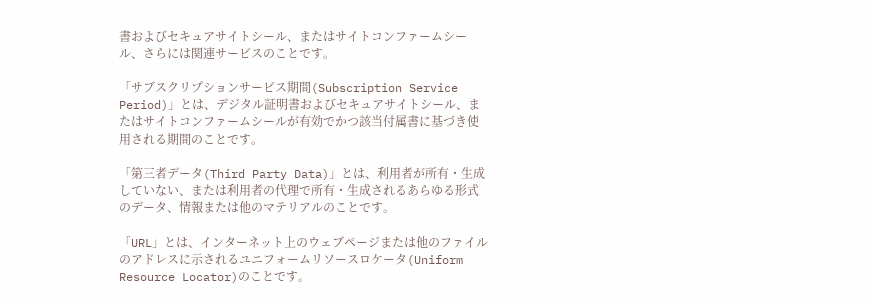書およびセキュアサイトシール、またはサイトコンファームシール、さらには関連サービスのことです。

「サブスクリプションサービス期間(Subscription Service Period)」とは、デジタル証明書およびセキュアサイトシール、またはサイトコンファームシールが有効でかつ該当付属書に基づき使用される期間のことです。

「第三者データ(Third Party Data)」とは、利用者が所有・生成していない、または利用者の代理で所有・生成されるあらゆる形式のデータ、情報または他のマテリアルのことです。

「URL」とは、インターネット上のウェブページまたは他のファイルのアドレスに示されるユニフォームリソースロケータ(Uniform Resource Locator)のことです。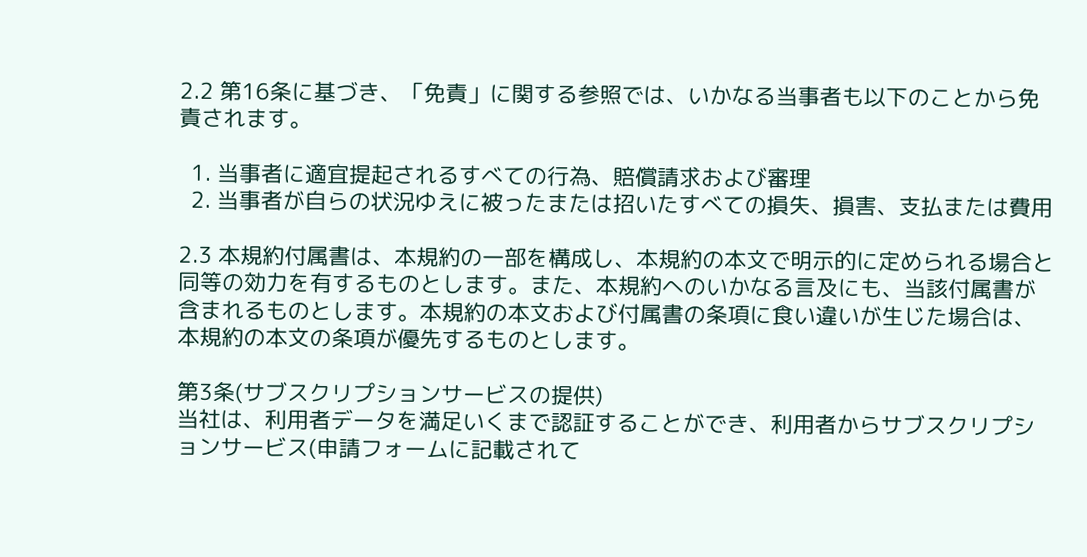2.2 第16条に基づき、「免責」に関する参照では、いかなる当事者も以下のことから免責されます。

  1. 当事者に適宜提起されるすべての行為、賠償請求および審理
  2. 当事者が自らの状況ゆえに被ったまたは招いたすべての損失、損害、支払または費用

2.3 本規約付属書は、本規約の一部を構成し、本規約の本文で明示的に定められる場合と同等の効力を有するものとします。また、本規約へのいかなる言及にも、当該付属書が含まれるものとします。本規約の本文および付属書の条項に食い違いが生じた場合は、本規約の本文の条項が優先するものとします。

第3条(サブスクリプションサービスの提供)
当社は、利用者データを満足いくまで認証することができ、利用者からサブスクリプションサービス(申請フォームに記載されて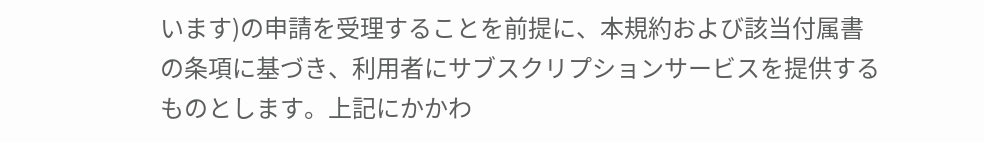います)の申請を受理することを前提に、本規約および該当付属書の条項に基づき、利用者にサブスクリプションサービスを提供するものとします。上記にかかわ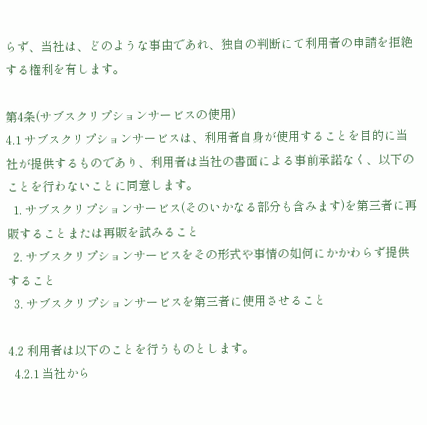らず、当社は、どのような事由であれ、独自の判断にて利用者の申請を拒絶する権利を有します。

第4条(サブスクリプションサービスの使用)
4.1 サブスクリプションサービスは、利用者自身が使用することを目的に当社が提供するものであり、利用者は当社の書面による事前承諾なく、以下のことを行わないことに同意します。
  1. サブスクリプションサービス(そのいかなる部分も含みます)を第三者に再販することまたは再販を試みること
  2. サブスクリプションサービスをその形式や事情の如何にかかわらず提供すること
  3. サブスクリプションサービスを第三者に使用させること

4.2 利用者は以下のことを行うものとします。
  4.2.1 当社から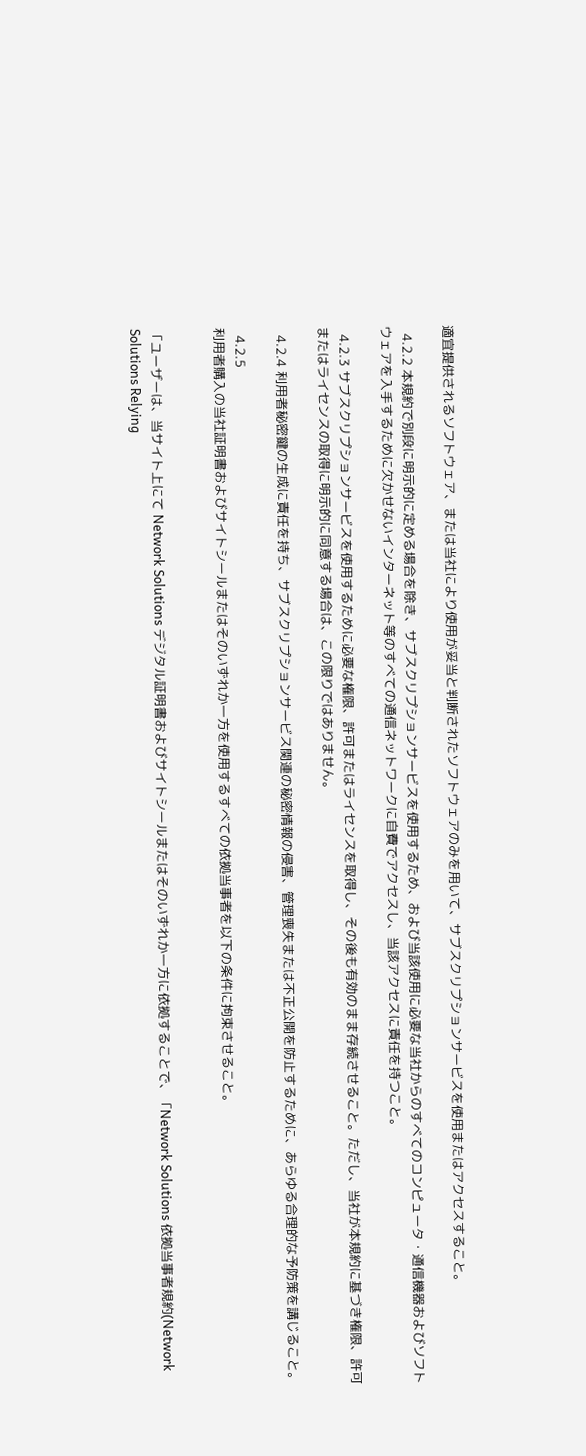適宜提供されるソフトウェア、または当社により使用が妥当と判断されたソフトウェアのみを用いて、サブスクリプションサービスを使用またはアクセスすること。

  4.2.2 本規約で別段に明示的に定める場合を除き、サブスクリプションサービスを使用するため、および当該使用に必要な当社からのすべてのコンピュータ・通信機器およびソフトウェアを入手するために欠かせないインターネット等のすべての通信ネットワークに自費でアクセスし、当該アクセスに責任を持つこと。

  4.2.3 サブスクリプションサービスを使用するために必要な権限、許可またはライセンスを取得し、その後も有効のまま存続させること。ただし、当社が本規約に基づき権限、許可またはライセンスの取得に明示的に同意する場合は、この限りではありません。

  4.2.4 利用者秘密鍵の生成に責任を持ち、サブスクリプションサービス関連の秘密情報の侵害、管理喪失または不正公開を防止するために、あらゆる合理的な予防策を講じること。

  4.2.5
利用者購入の当社証明書およびサイトシールまたはそのいずれか一方を使用するすべての依拠当事者を以下の条件に拘束させること。


「ユーザーは、当サイト上にて Network Solutions デジタル証明書およびサイトシールまたはそのいずれか一方に依拠することで、「Network Solutions 依拠当事者規約(Network Solutions Relying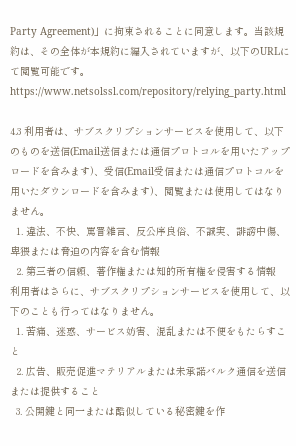Party Agreement)」に拘束されることに同意します。当該規約は、その全体が本規約に編入されていますが、以下のURLにて閲覧可能です。
https://www.netsolssl.com/repository/relying_party.html

4.3 利用者は、サブスクリプションサービスを使用して、以下のものを送信(Email送信または通信プロトコルを用いたアップロードを含みます)、受信(Email受信または通信プロトコルを用いたダウンロードを含みます)、閲覧または使用してはなりません。
  1. 違法、不快、罵詈雑言、反公序良俗、不誠実、誹謗中傷、卑猥または脅迫の内容を含む情報
  2. 第三者の信頼、著作権または知的所有権を侵害する情報
利用者はさらに、サブスクリプションサービスを使用して、以下のことも行ってはなりません。
  1. 苦痛、迷惑、サービス妨害、混乱または不便をもたらすこと
  2. 広告、販売促進マテリアルまたは未承諾バルク通信を送信または提供すること
  3. 公開鍵と同一または酷似している秘密鍵を作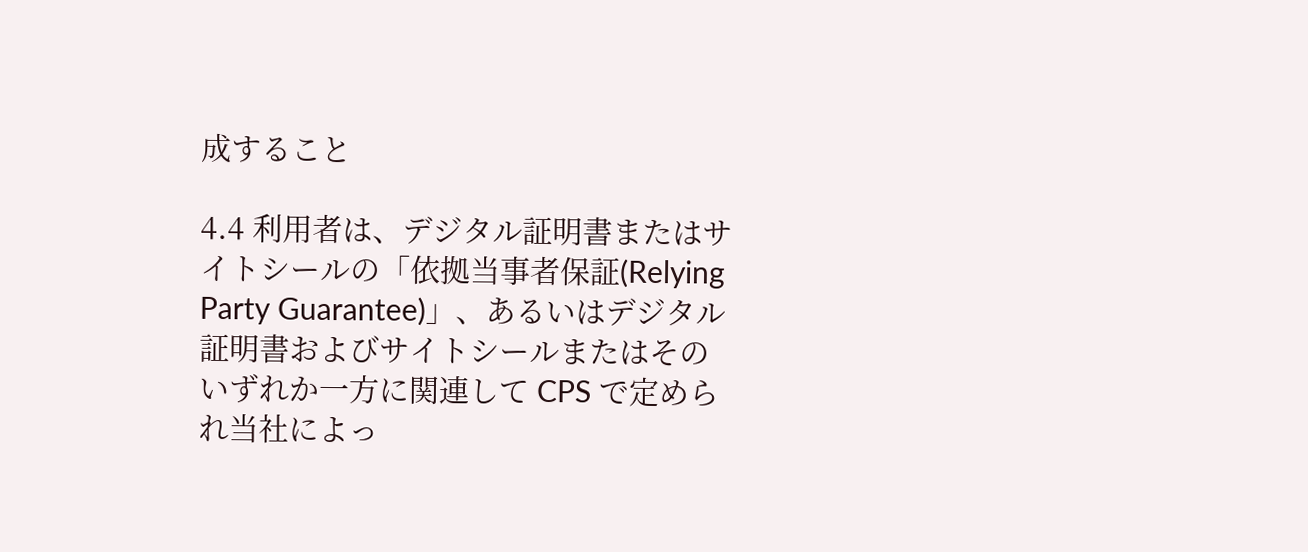成すること

4.4 利用者は、デジタル証明書またはサイトシールの「依拠当事者保証(Relying Party Guarantee)」、あるいはデジタル証明書およびサイトシールまたはそのいずれか一方に関連して CPS で定められ当社によっ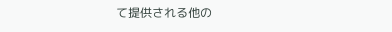て提供される他の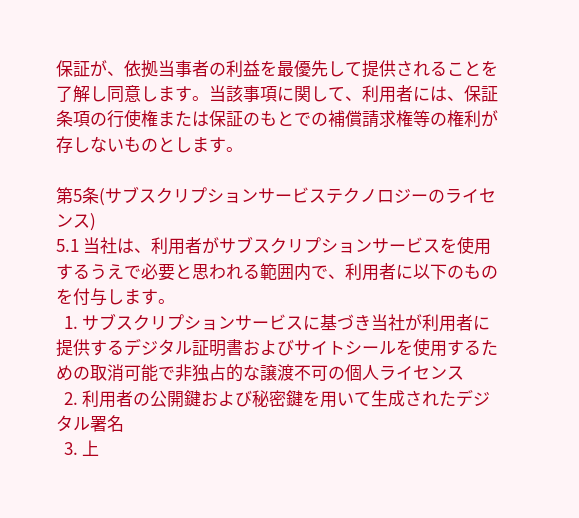保証が、依拠当事者の利益を最優先して提供されることを了解し同意します。当該事項に関して、利用者には、保証条項の行使権または保証のもとでの補償請求権等の権利が存しないものとします。

第5条(サブスクリプションサービステクノロジーのライセンス)
5.1 当社は、利用者がサブスクリプションサービスを使用するうえで必要と思われる範囲内で、利用者に以下のものを付与します。
  1. サブスクリプションサービスに基づき当社が利用者に提供するデジタル証明書およびサイトシールを使用するための取消可能で非独占的な譲渡不可の個人ライセンス
  2. 利用者の公開鍵および秘密鍵を用いて生成されたデジタル署名
  3. 上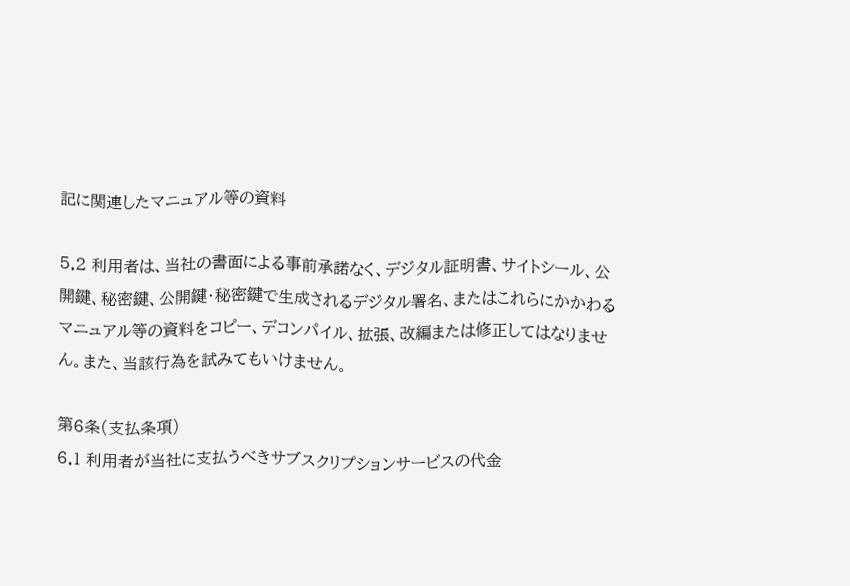記に関連したマニュアル等の資料

5.2 利用者は、当社の書面による事前承諾なく、デジタル証明書、サイトシール、公開鍵、秘密鍵、公開鍵・秘密鍵で生成されるデジタル署名、またはこれらにかかわるマニュアル等の資料をコピー、デコンパイル、拡張、改編または修正してはなりません。また、当該行為を試みてもいけません。

第6条(支払条項)
6.1 利用者が当社に支払うべきサブスクリプションサービスの代金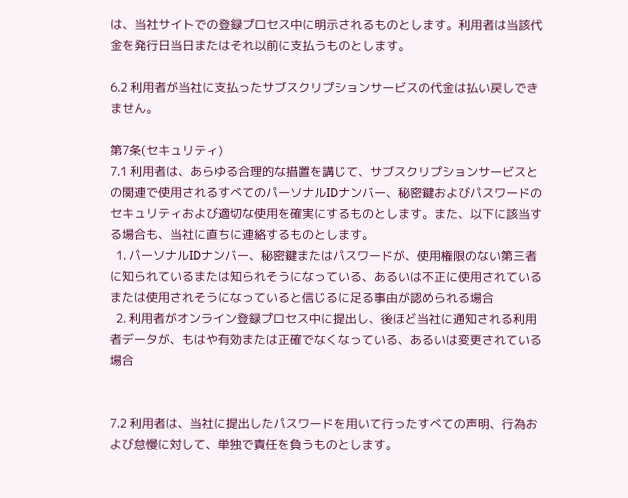は、当社サイトでの登録プロセス中に明示されるものとします。利用者は当該代金を発行日当日またはそれ以前に支払うものとします。

6.2 利用者が当社に支払ったサブスクリプションサービスの代金は払い戻しできません。

第7条(セキュリティ)
7.1 利用者は、あらゆる合理的な措置を講じて、サブスクリプションサービスとの関連で使用されるすべてのパーソナルIDナンバー、秘密鍵およびパスワードのセキュリティおよび適切な使用を確実にするものとします。また、以下に該当する場合も、当社に直ちに連絡するものとします。
  1. パーソナルIDナンバー、秘密鍵またはパスワードが、使用権限のない第三者に知られているまたは知られそうになっている、あるいは不正に使用されているまたは使用されそうになっていると信じるに足る事由が認められる場合
  2. 利用者がオンライン登録プロセス中に提出し、後ほど当社に通知される利用者データが、もはや有効または正確でなくなっている、あるいは変更されている場合


7.2 利用者は、当社に提出したパスワードを用いて行ったすべての声明、行為および怠慢に対して、単独で責任を負うものとします。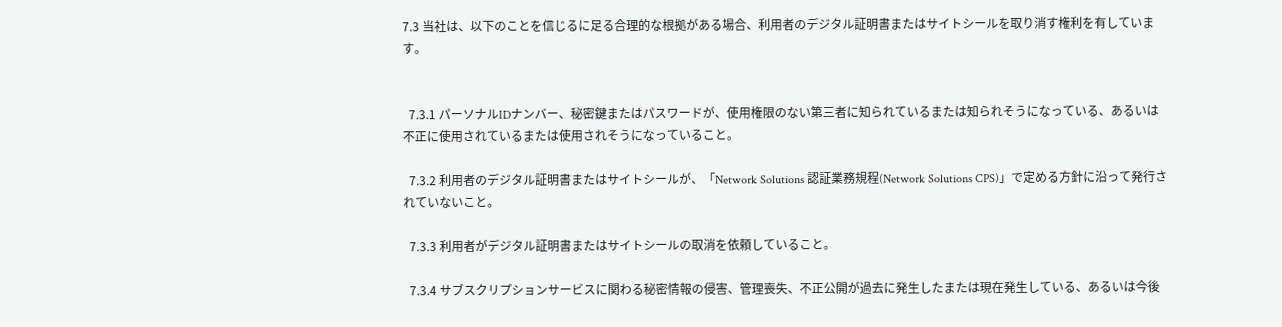7.3 当社は、以下のことを信じるに足る合理的な根拠がある場合、利用者のデジタル証明書またはサイトシールを取り消す権利を有しています。


  7.3.1 パーソナルIDナンバー、秘密鍵またはパスワードが、使用権限のない第三者に知られているまたは知られそうになっている、あるいは不正に使用されているまたは使用されそうになっていること。

  7.3.2 利用者のデジタル証明書またはサイトシールが、「Network Solutions 認証業務規程(Network Solutions CPS)」で定める方針に沿って発行されていないこと。

  7.3.3 利用者がデジタル証明書またはサイトシールの取消を依頼していること。

  7.3.4 サブスクリプションサービスに関わる秘密情報の侵害、管理喪失、不正公開が過去に発生したまたは現在発生している、あるいは今後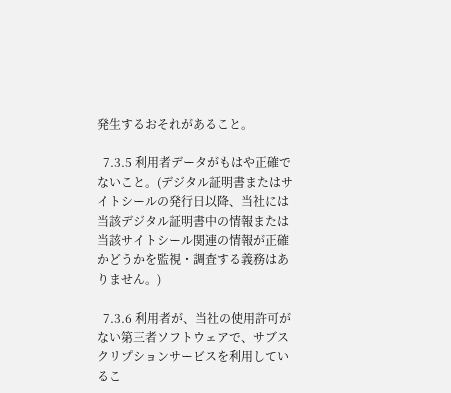発生するおそれがあること。

  7.3.5 利用者データがもはや正確でないこと。(デジタル証明書またはサイトシールの発行日以降、当社には当該デジタル証明書中の情報または当該サイトシール関連の情報が正確かどうかを監視・調査する義務はありません。)

  7.3.6 利用者が、当社の使用許可がない第三者ソフトウェアで、サブスクリプションサービスを利用しているこ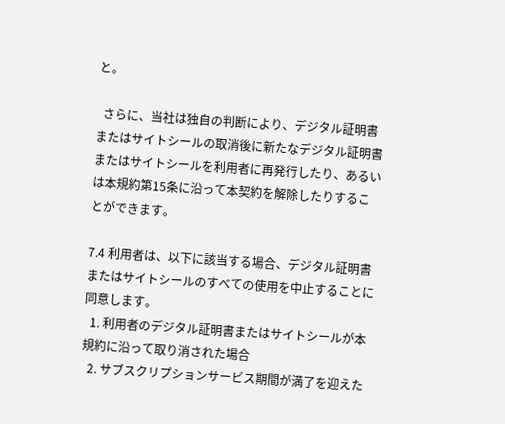と。

  さらに、当社は独自の判断により、デジタル証明書またはサイトシールの取消後に新たなデジタル証明書またはサイトシールを利用者に再発行したり、あるいは本規約第15条に沿って本契約を解除したりすることができます。

7.4 利用者は、以下に該当する場合、デジタル証明書またはサイトシールのすべての使用を中止することに同意します。
  1. 利用者のデジタル証明書またはサイトシールが本規約に沿って取り消された場合
  2. サブスクリプションサービス期間が満了を迎えた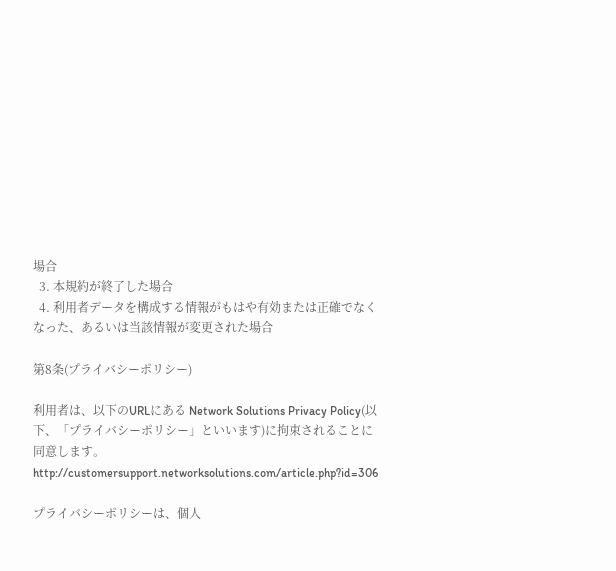場合
  3. 本規約が終了した場合
  4. 利用者データを構成する情報がもはや有効または正確でなくなった、あるいは当該情報が変更された場合

第8条(プライバシーポリシー)

利用者は、以下のURLにある Network Solutions Privacy Policy(以下、「プライバシーポリシー」といいます)に拘束されることに同意します。
http://customersupport.networksolutions.com/article.php?id=306

プライバシーポリシーは、個人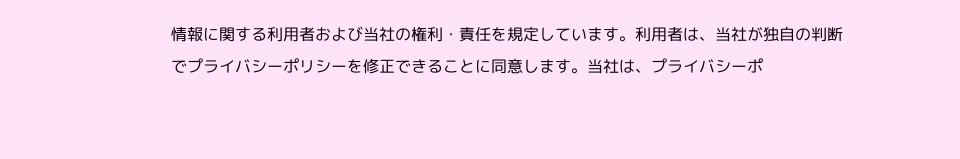情報に関する利用者および当社の権利・責任を規定しています。利用者は、当社が独自の判断でプライバシーポリシーを修正できることに同意します。当社は、プライバシーポ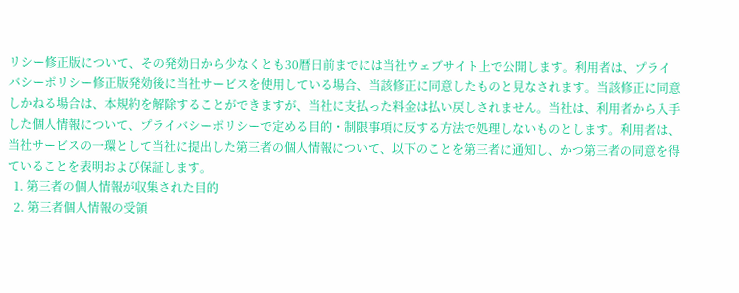リシー修正版について、その発効日から少なくとも30暦日前までには当社ウェブサイト上で公開します。利用者は、プライバシーポリシー修正版発効後に当社サービスを使用している場合、当該修正に同意したものと見なされます。当該修正に同意しかねる場合は、本規約を解除することができますが、当社に支払った料金は払い戻しされません。当社は、利用者から入手した個人情報について、プライバシーポリシーで定める目的・制限事項に反する方法で処理しないものとします。利用者は、当社サービスの一環として当社に提出した第三者の個人情報について、以下のことを第三者に通知し、かつ第三者の同意を得ていることを表明および保証します。
  1. 第三者の個人情報が収集された目的
  2. 第三者個人情報の受領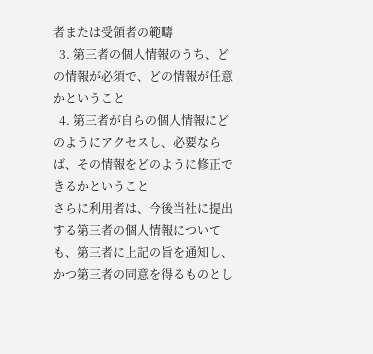者または受領者の範疇
  3. 第三者の個人情報のうち、どの情報が必須で、どの情報が任意かということ
  4. 第三者が自らの個人情報にどのようにアクセスし、必要ならば、その情報をどのように修正できるかということ
さらに利用者は、今後当社に提出する第三者の個人情報についても、第三者に上記の旨を通知し、かつ第三者の同意を得るものとし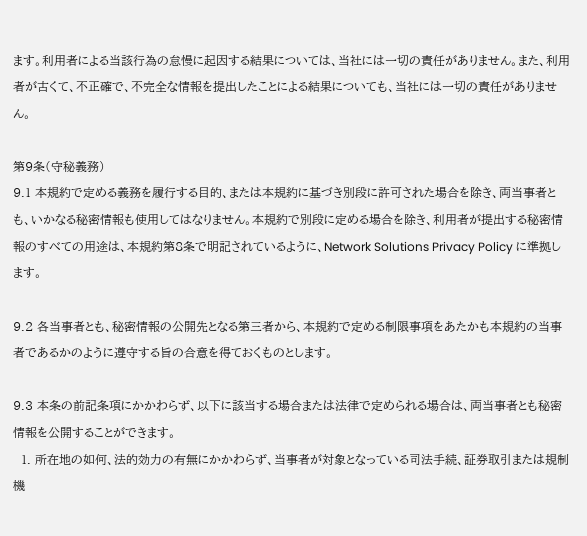ます。利用者による当該行為の怠慢に起因する結果については、当社には一切の責任がありません。また、利用者が古くて、不正確で、不完全な情報を提出したことによる結果についても、当社には一切の責任がありません。

第9条(守秘義務)
9.1 本規約で定める義務を履行する目的、または本規約に基づき別段に許可された場合を除き、両当事者とも、いかなる秘密情報も使用してはなりません。本規約で別段に定める場合を除き、利用者が提出する秘密情報のすべての用途は、本規約第8条で明記されているように、Network Solutions Privacy Policy に準拠します。

9.2 各当事者とも、秘密情報の公開先となる第三者から、本規約で定める制限事項をあたかも本規約の当事者であるかのように遵守する旨の合意を得ておくものとします。

9.3 本条の前記条項にかかわらず、以下に該当する場合または法律で定められる場合は、両当事者とも秘密情報を公開することができます。
  1. 所在地の如何、法的効力の有無にかかわらず、当事者が対象となっている司法手続、証券取引または規制機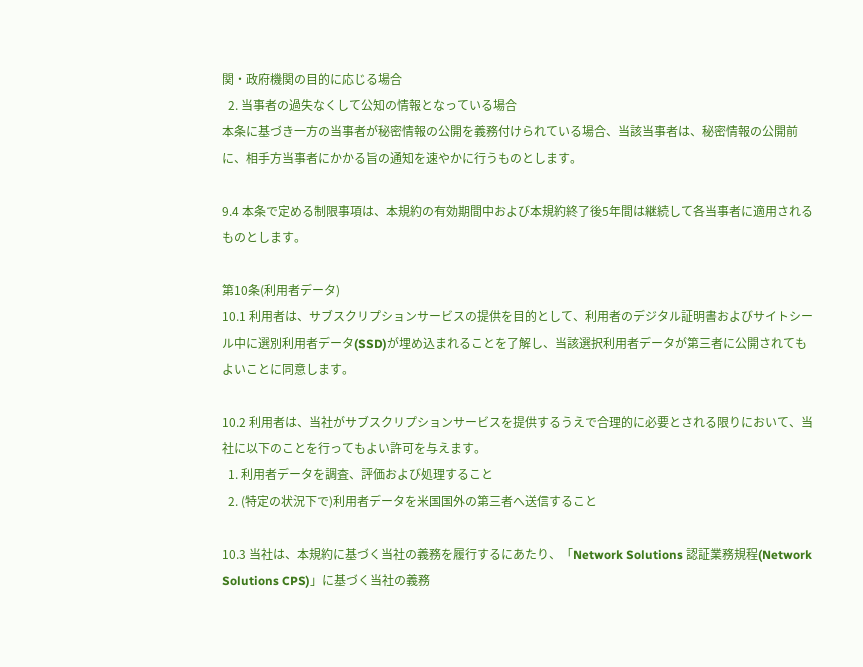関・政府機関の目的に応じる場合
  2. 当事者の過失なくして公知の情報となっている場合
本条に基づき一方の当事者が秘密情報の公開を義務付けられている場合、当該当事者は、秘密情報の公開前に、相手方当事者にかかる旨の通知を速やかに行うものとします。

9.4 本条で定める制限事項は、本規約の有効期間中および本規約終了後5年間は継続して各当事者に適用されるものとします。

第10条(利用者データ)
10.1 利用者は、サブスクリプションサービスの提供を目的として、利用者のデジタル証明書およびサイトシール中に選別利用者データ(SSD)が埋め込まれることを了解し、当該選択利用者データが第三者に公開されてもよいことに同意します。

10.2 利用者は、当社がサブスクリプションサービスを提供するうえで合理的に必要とされる限りにおいて、当社に以下のことを行ってもよい許可を与えます。
  1. 利用者データを調査、評価および処理すること
  2. (特定の状況下で)利用者データを米国国外の第三者へ送信すること

10.3 当社は、本規約に基づく当社の義務を履行するにあたり、「Network Solutions 認証業務規程(Network Solutions CPS)」に基づく当社の義務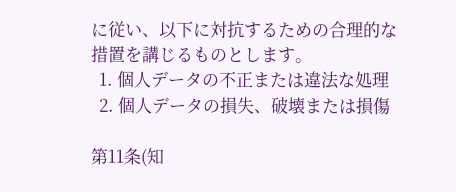に従い、以下に対抗するための合理的な措置を講じるものとします。
  1. 個人データの不正または違法な処理
  2. 個人データの損失、破壊または損傷

第11条(知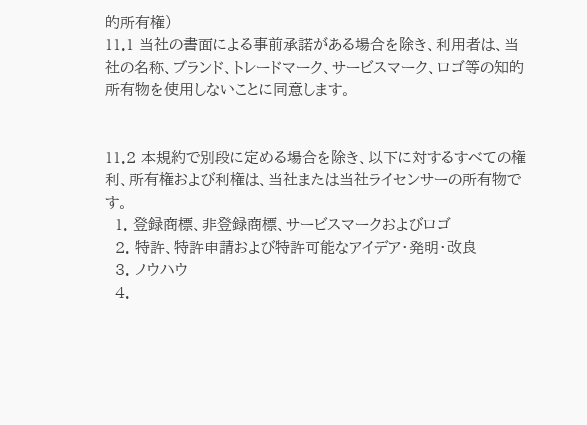的所有権)
11.1 当社の書面による事前承諾がある場合を除き、利用者は、当社の名称、ブランド、トレードマーク、サービスマーク、ロゴ等の知的所有物を使用しないことに同意します。


11.2 本規約で別段に定める場合を除き、以下に対するすべての権利、所有権および利権は、当社または当社ライセンサーの所有物です。
  1. 登録商標、非登録商標、サービスマークおよびロゴ
  2. 特許、特許申請および特許可能なアイデア・発明・改良
  3. ノウハウ
  4.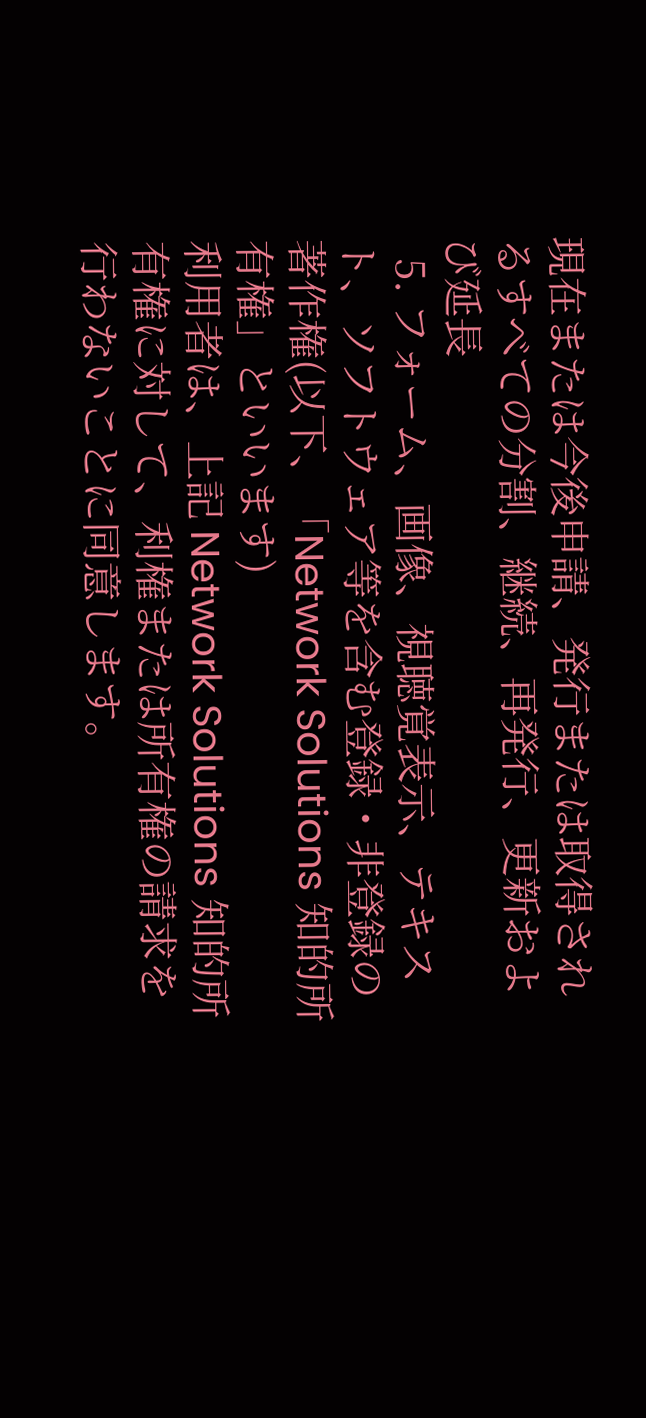現在または今後申請、発行または取得されるすべての分割、継続、再発行、更新および延長
  5. フォーム、画像、視聴覚表示、テキスト、ソフトウェア等を含む登録・非登録の著作権(以下、「Network Solutions 知的所有権」といいます)
利用者は、上記 Network Solutions 知的所有権に対して、利権または所有権の請求を行わないことに同意します。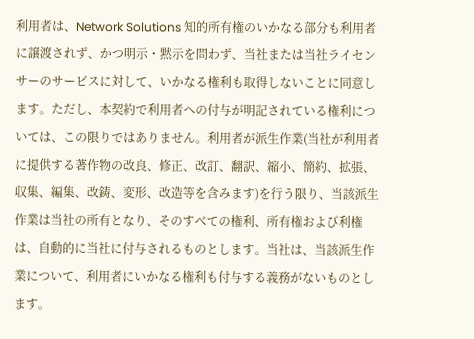利用者は、Network Solutions 知的所有権のいかなる部分も利用者に譲渡されず、かつ明示・黙示を問わず、当社または当社ライセンサーのサービスに対して、いかなる権利も取得しないことに同意します。ただし、本契約で利用者への付与が明記されている権利については、この限りではありません。利用者が派生作業(当社が利用者に提供する著作物の改良、修正、改訂、翻訳、縮小、簡約、拡張、収集、編集、改鋳、変形、改造等を含みます)を行う限り、当該派生作業は当社の所有となり、そのすべての権利、所有権および利権は、自動的に当社に付与されるものとします。当社は、当該派生作業について、利用者にいかなる権利も付与する義務がないものとします。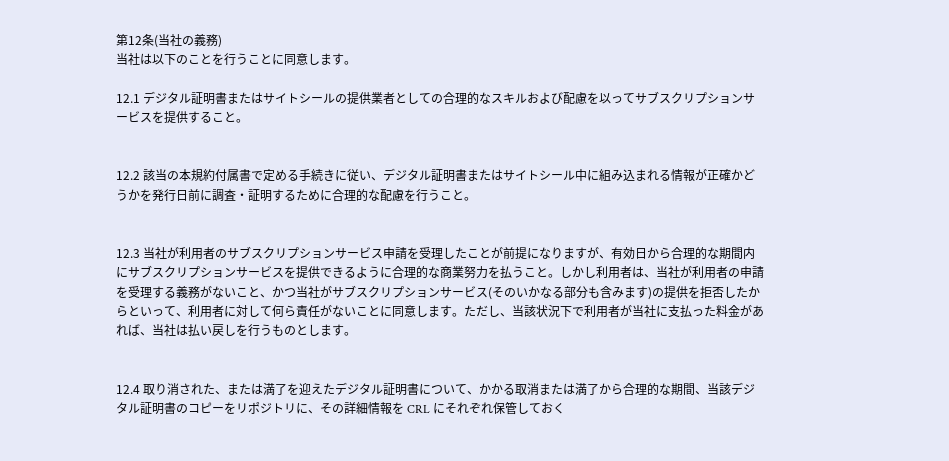第12条(当社の義務)
当社は以下のことを行うことに同意します。

12.1 デジタル証明書またはサイトシールの提供業者としての合理的なスキルおよび配慮を以ってサブスクリプションサービスを提供すること。


12.2 該当の本規約付属書で定める手続きに従い、デジタル証明書またはサイトシール中に組み込まれる情報が正確かどうかを発行日前に調査・証明するために合理的な配慮を行うこと。


12.3 当社が利用者のサブスクリプションサービス申請を受理したことが前提になりますが、有効日から合理的な期間内にサブスクリプションサービスを提供できるように合理的な商業努力を払うこと。しかし利用者は、当社が利用者の申請を受理する義務がないこと、かつ当社がサブスクリプションサービス(そのいかなる部分も含みます)の提供を拒否したからといって、利用者に対して何ら責任がないことに同意します。ただし、当該状況下で利用者が当社に支払った料金があれば、当社は払い戻しを行うものとします。


12.4 取り消された、または満了を迎えたデジタル証明書について、かかる取消または満了から合理的な期間、当該デジタル証明書のコピーをリポジトリに、その詳細情報を CRL にそれぞれ保管しておく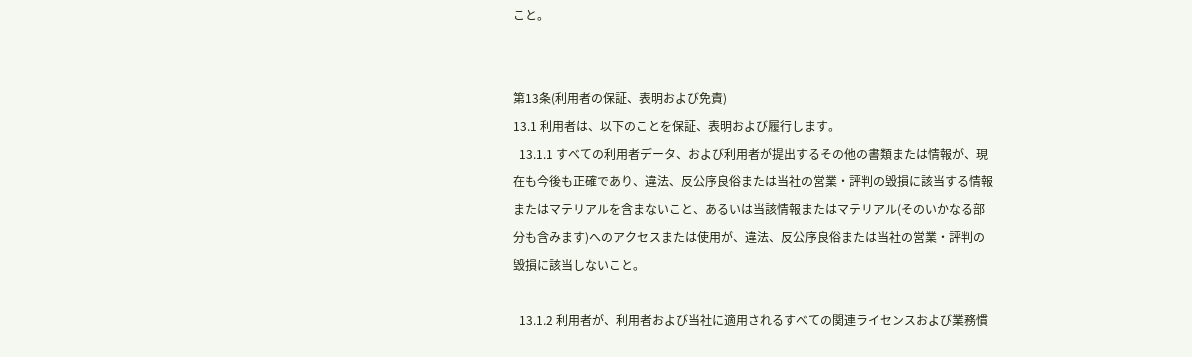こと。


第13条(利用者の保証、表明および免責)
13.1 利用者は、以下のことを保証、表明および履行します。
  13.1.1 すべての利用者データ、および利用者が提出するその他の書類または情報が、現在も今後も正確であり、違法、反公序良俗または当社の営業・評判の毀損に該当する情報またはマテリアルを含まないこと、あるいは当該情報またはマテリアル(そのいかなる部分も含みます)へのアクセスまたは使用が、違法、反公序良俗または当社の営業・評判の毀損に該当しないこと。

  13.1.2 利用者が、利用者および当社に適用されるすべての関連ライセンスおよび業務慣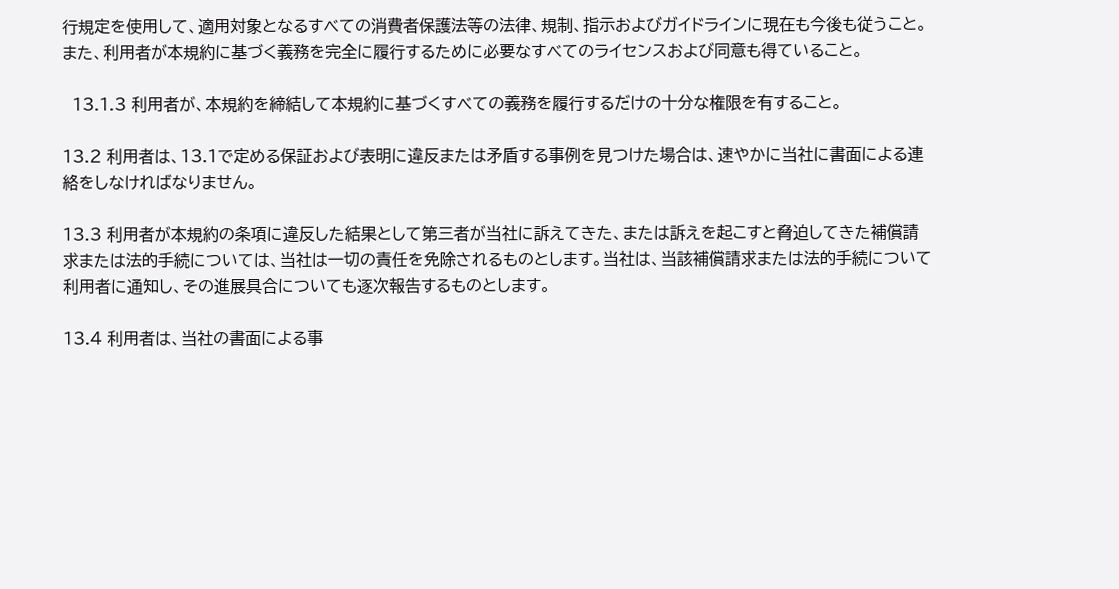行規定を使用して、適用対象となるすべての消費者保護法等の法律、規制、指示およびガイドラインに現在も今後も従うこと。また、利用者が本規約に基づく義務を完全に履行するために必要なすべてのライセンスおよび同意も得ていること。

  13.1.3 利用者が、本規約を締結して本規約に基づくすべての義務を履行するだけの十分な権限を有すること。

13.2 利用者は、13.1で定める保証および表明に違反または矛盾する事例を見つけた場合は、速やかに当社に書面による連絡をしなければなりません。

13.3 利用者が本規約の条項に違反した結果として第三者が当社に訴えてきた、または訴えを起こすと脅迫してきた補償請求または法的手続については、当社は一切の責任を免除されるものとします。当社は、当該補償請求または法的手続について利用者に通知し、その進展具合についても逐次報告するものとします。

13.4 利用者は、当社の書面による事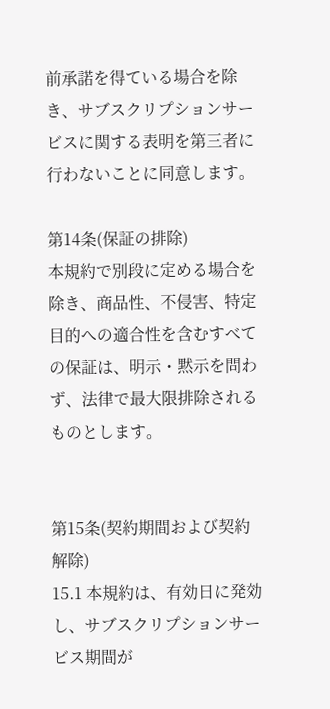前承諾を得ている場合を除き、サブスクリプションサービスに関する表明を第三者に行わないことに同意します。

第14条(保証の排除)
本規約で別段に定める場合を除き、商品性、不侵害、特定目的への適合性を含むすべての保証は、明示・黙示を問わず、法律で最大限排除されるものとします。


第15条(契約期間および契約解除)
15.1 本規約は、有効日に発効し、サブスクリプションサービス期間が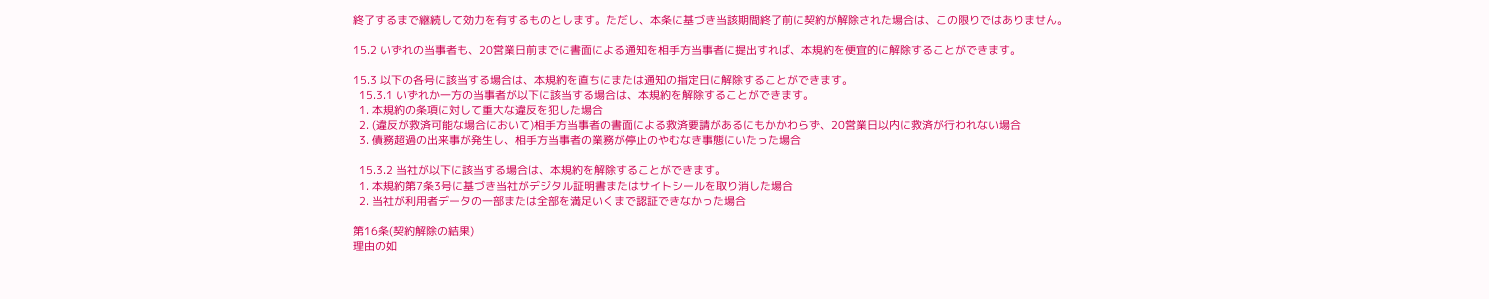終了するまで継続して効力を有するものとします。ただし、本条に基づき当該期間終了前に契約が解除された場合は、この限りではありません。

15.2 いずれの当事者も、20営業日前までに書面による通知を相手方当事者に提出すれば、本規約を便宜的に解除することができます。

15.3 以下の各号に該当する場合は、本規約を直ちにまたは通知の指定日に解除することができます。
  15.3.1 いずれか一方の当事者が以下に該当する場合は、本規約を解除することができます。
  1. 本規約の条項に対して重大な違反を犯した場合
  2. (違反が救済可能な場合において)相手方当事者の書面による救済要請があるにもかかわらず、20営業日以内に救済が行われない場合
  3. 債務超過の出来事が発生し、相手方当事者の業務が停止のやむなき事態にいたった場合

  15.3.2 当社が以下に該当する場合は、本規約を解除することができます。
  1. 本規約第7条3号に基づき当社がデジタル証明書またはサイトシールを取り消した場合
  2. 当社が利用者データの一部または全部を満足いくまで認証できなかった場合

第16条(契約解除の結果)
理由の如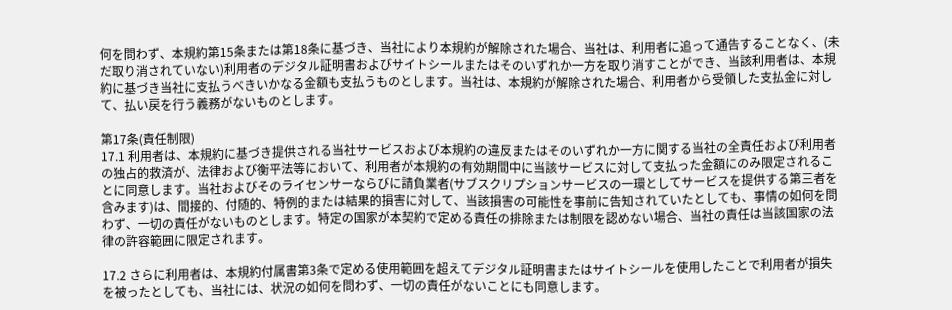何を問わず、本規約第15条または第18条に基づき、当社により本規約が解除された場合、当社は、利用者に追って通告することなく、(未だ取り消されていない)利用者のデジタル証明書およびサイトシールまたはそのいずれか一方を取り消すことができ、当該利用者は、本規約に基づき当社に支払うべきいかなる金額も支払うものとします。当社は、本規約が解除された場合、利用者から受領した支払金に対して、払い戻を行う義務がないものとします。

第17条(責任制限)
17.1 利用者は、本規約に基づき提供される当社サービスおよび本規約の違反またはそのいずれか一方に関する当社の全責任および利用者の独占的救済が、法律および衡平法等において、利用者が本規約の有効期間中に当該サービスに対して支払った金額にのみ限定されることに同意します。当社およびそのライセンサーならびに請負業者(サブスクリプションサービスの一環としてサービスを提供する第三者を含みます)は、間接的、付随的、特例的または結果的損害に対して、当該損害の可能性を事前に告知されていたとしても、事情の如何を問わず、一切の責任がないものとします。特定の国家が本契約で定める責任の排除または制限を認めない場合、当社の責任は当該国家の法律の許容範囲に限定されます。

17.2 さらに利用者は、本規約付属書第3条で定める使用範囲を超えてデジタル証明書またはサイトシールを使用したことで利用者が損失を被ったとしても、当社には、状況の如何を問わず、一切の責任がないことにも同意します。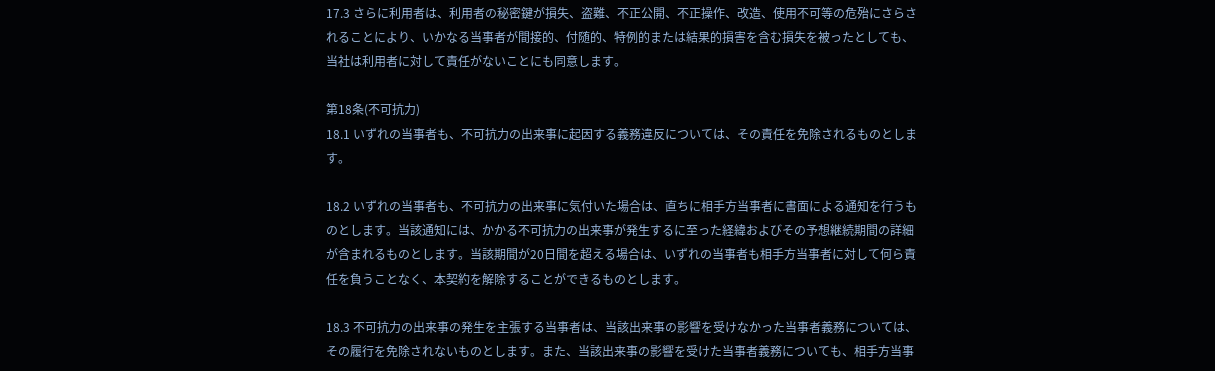17.3 さらに利用者は、利用者の秘密鍵が損失、盗難、不正公開、不正操作、改造、使用不可等の危殆にさらされることにより、いかなる当事者が間接的、付随的、特例的または結果的損害を含む損失を被ったとしても、当社は利用者に対して責任がないことにも同意します。

第18条(不可抗力)
18.1 いずれの当事者も、不可抗力の出来事に起因する義務違反については、その責任を免除されるものとします。

18.2 いずれの当事者も、不可抗力の出来事に気付いた場合は、直ちに相手方当事者に書面による通知を行うものとします。当該通知には、かかる不可抗力の出来事が発生するに至った経緯およびその予想継続期間の詳細が含まれるものとします。当該期間が20日間を超える場合は、いずれの当事者も相手方当事者に対して何ら責任を負うことなく、本契約を解除することができるものとします。

18.3 不可抗力の出来事の発生を主張する当事者は、当該出来事の影響を受けなかった当事者義務については、その履行を免除されないものとします。また、当該出来事の影響を受けた当事者義務についても、相手方当事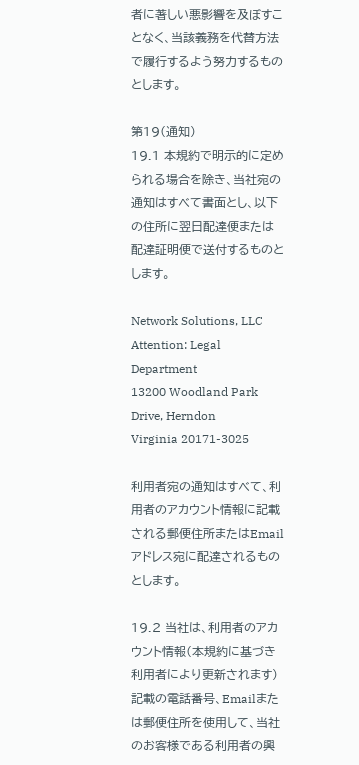者に著しい悪影響を及ぼすことなく、当該義務を代替方法で履行するよう努力するものとします。

第19(通知)
19.1 本規約で明示的に定められる場合を除き、当社宛の通知はすべて書面とし、以下の住所に翌日配達便または配達証明便で送付するものとします。

Network Solutions, LLC
Attention: Legal Department
13200 Woodland Park Drive, Herndon
Virginia 20171-3025

利用者宛の通知はすべて、利用者のアカウント情報に記載される郵便住所またはEmailアドレス宛に配達されるものとします。

19.2 当社は、利用者のアカウント情報(本規約に基づき利用者により更新されます)記載の電話番号、Emailまたは郵便住所を使用して、当社のお客様である利用者の興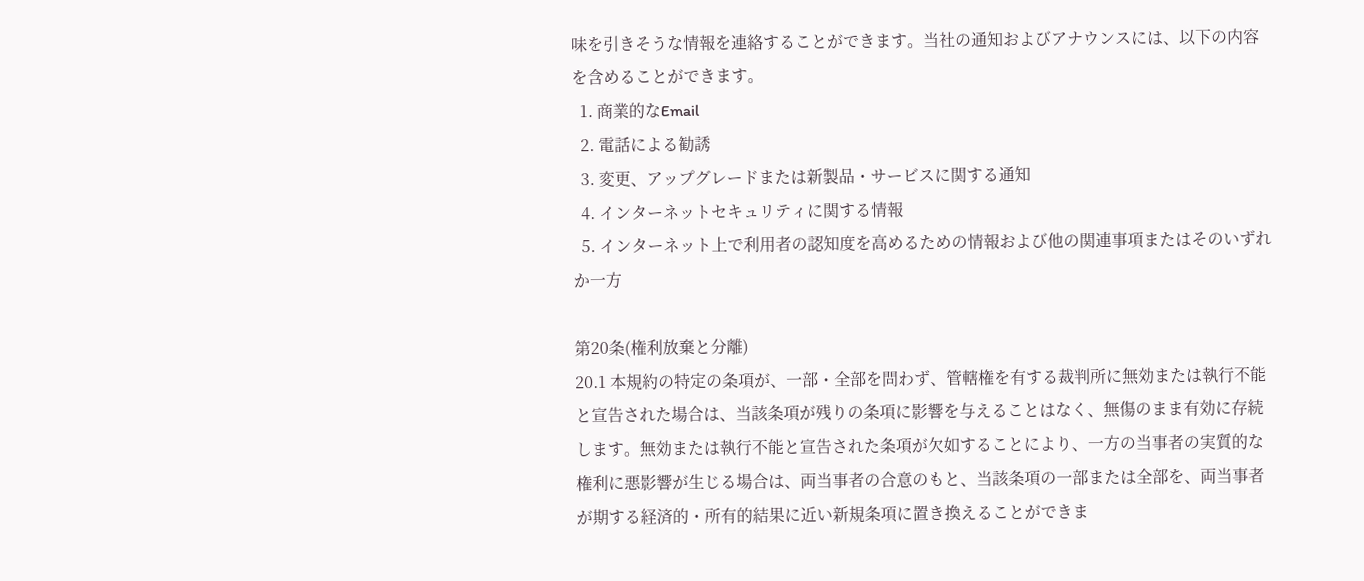味を引きそうな情報を連絡することができます。当社の通知およびアナウンスには、以下の内容を含めることができます。
  1. 商業的なEmail
  2. 電話による勧誘
  3. 変更、アップグレードまたは新製品・サービスに関する通知
  4. インターネットセキュリティに関する情報
  5. インターネット上で利用者の認知度を高めるための情報および他の関連事項またはそのいずれか一方

第20条(権利放棄と分離)
20.1 本規約の特定の条項が、一部・全部を問わず、管轄権を有する裁判所に無効または執行不能と宣告された場合は、当該条項が残りの条項に影響を与えることはなく、無傷のまま有効に存続します。無効または執行不能と宣告された条項が欠如することにより、一方の当事者の実質的な権利に悪影響が生じる場合は、両当事者の合意のもと、当該条項の一部または全部を、両当事者が期する経済的・所有的結果に近い新規条項に置き換えることができま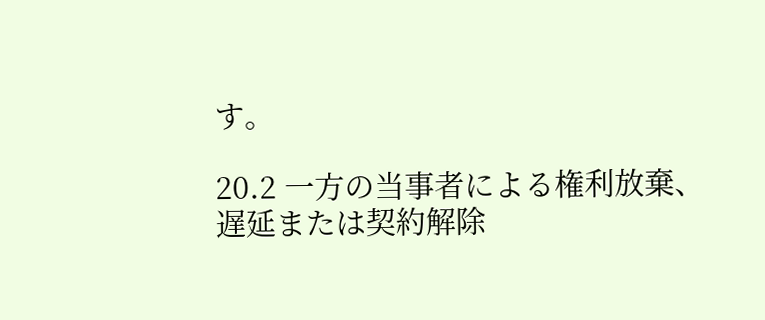す。

20.2 一方の当事者による権利放棄、遅延または契約解除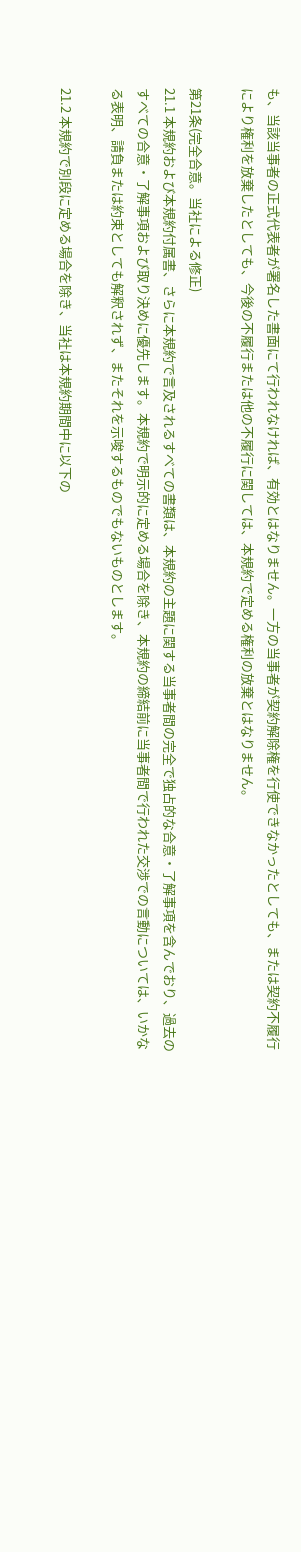も、当該当事者の正式代表者が署名した書面にて行われなければ、有効とはなりません。一方の当事者が契約解除権を行使できなかったとしても、または契約不履行により権利を放棄したとしても、今後の不履行または他の不履行に関しては、本規約で定める権利の放棄とはなりません。

第21条(完全合意。当社による修正)
21.1 本規約および本規約付属書、さらに本規約で言及されるすべての書類は、本規約の主題に関する当事者間の完全で独占的な合意・了解事項を含んでおり、過去のすべての合意・了解事項および取り決めに優先します。本規約で明示的に定める場合を除き、本規約の締結前に当事者間で行われた交渉での言動については、いかなる表明、請負または約束としても解釈されず、またそれを示唆するものでもないものとします。

21.2 本規約で別段に定める場合を除き、当社は本規約期間中に以下の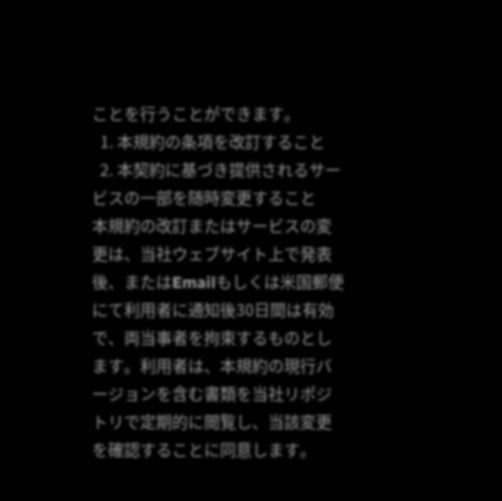ことを行うことができます。
  1. 本規約の条項を改訂すること
  2. 本契約に基づき提供されるサービスの一部を随時変更すること
本規約の改訂またはサービスの変更は、当社ウェブサイト上で発表後、またはEmailもしくは米国郵便にて利用者に通知後30日間は有効で、両当事者を拘束するものとします。利用者は、本規約の現行バージョンを含む書類を当社リポジトリで定期的に閲覧し、当該変更を確認することに同意します。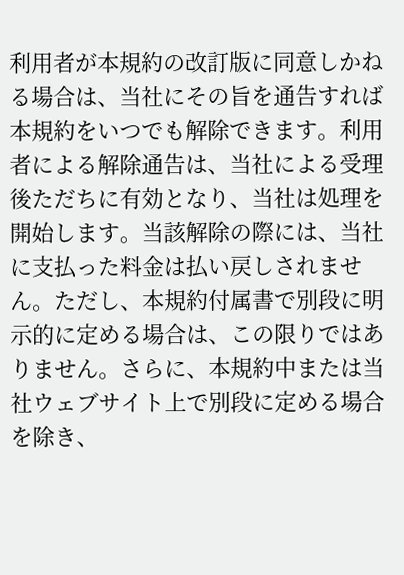利用者が本規約の改訂版に同意しかねる場合は、当社にその旨を通告すれば本規約をいつでも解除できます。利用者による解除通告は、当社による受理後ただちに有効となり、当社は処理を開始します。当該解除の際には、当社に支払った料金は払い戻しされません。ただし、本規約付属書で別段に明示的に定める場合は、この限りではありません。さらに、本規約中または当社ウェブサイト上で別段に定める場合を除き、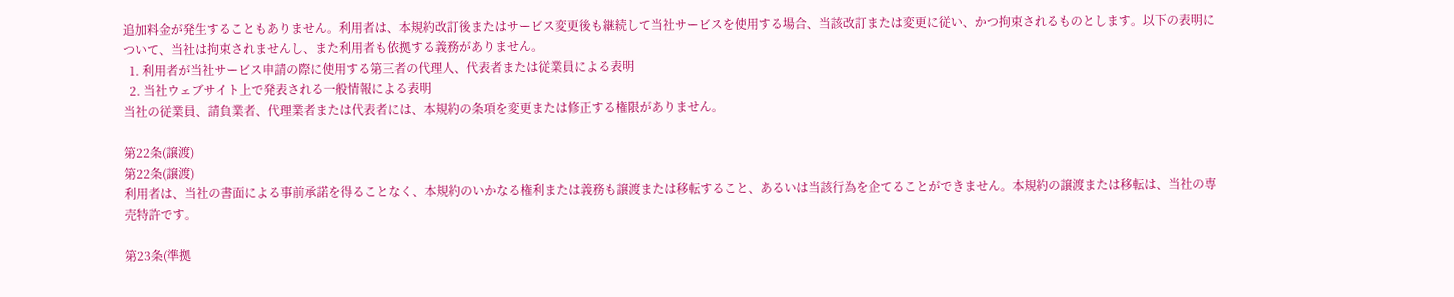追加料金が発生することもありません。利用者は、本規約改訂後またはサービス変更後も継続して当社サービスを使用する場合、当該改訂または変更に従い、かつ拘束されるものとします。以下の表明について、当社は拘束されませんし、また利用者も依拠する義務がありません。
  1. 利用者が当社サービス申請の際に使用する第三者の代理人、代表者または従業員による表明
  2. 当社ウェブサイト上で発表される一般情報による表明
当社の従業員、請負業者、代理業者または代表者には、本規約の条項を変更または修正する権限がありません。

第22条(譲渡)
第22条(譲渡)
利用者は、当社の書面による事前承諾を得ることなく、本規約のいかなる権利または義務も譲渡または移転すること、あるいは当該行為を企てることができません。本規約の譲渡または移転は、当社の専売特許です。

第23条(準拠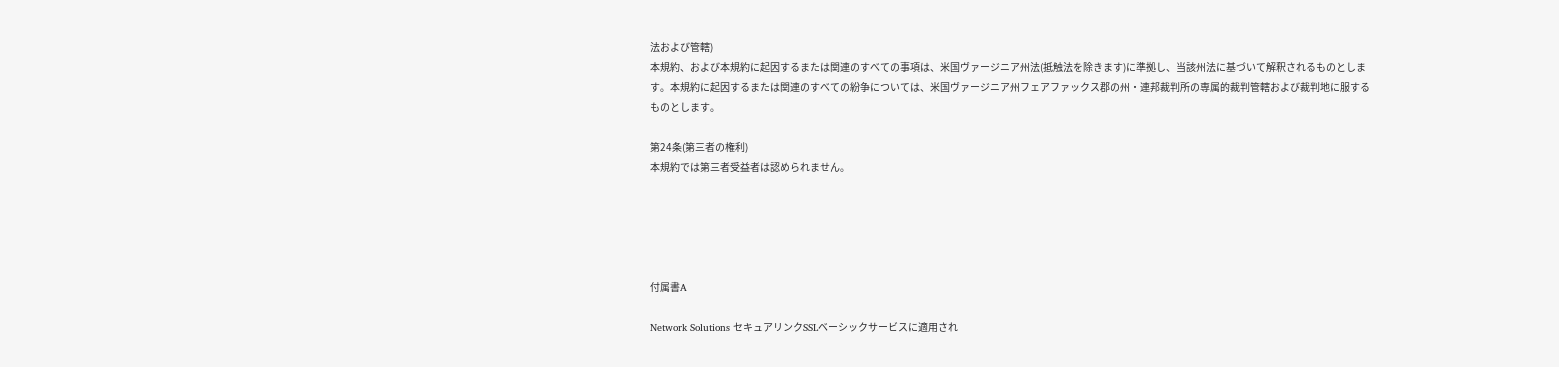法および管轄)
本規約、および本規約に起因するまたは関連のすべての事項は、米国ヴァージニア州法(抵触法を除きます)に準拠し、当該州法に基づいて解釈されるものとします。本規約に起因するまたは関連のすべての紛争については、米国ヴァージニア州フェアファックス郡の州・連邦裁判所の専属的裁判管轄および裁判地に服するものとします。

第24条(第三者の権利)
本規約では第三者受益者は認められません。





付属書A

Network Solutions セキュアリンクSSLベーシックサービスに適用され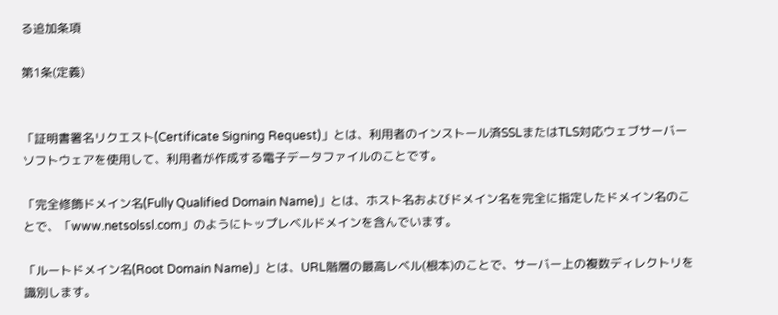る追加条項

第1条(定義)


「証明書署名リクエスト(Certificate Signing Request)」とは、利用者のインストール済SSLまたはTLS対応ウェブサーバーソフトウェアを使用して、利用者が作成する電子データファイルのことです。

「完全修飾ドメイン名(Fully Qualified Domain Name)」とは、ホスト名およびドメイン名を完全に指定したドメイン名のことで、「www.netsolssl.com」のようにトップレベルドメインを含んでいます。

「ルートドメイン名(Root Domain Name)」とは、URL階層の最高レベル(根本)のことで、サーバー上の複数ディレクトリを識別します。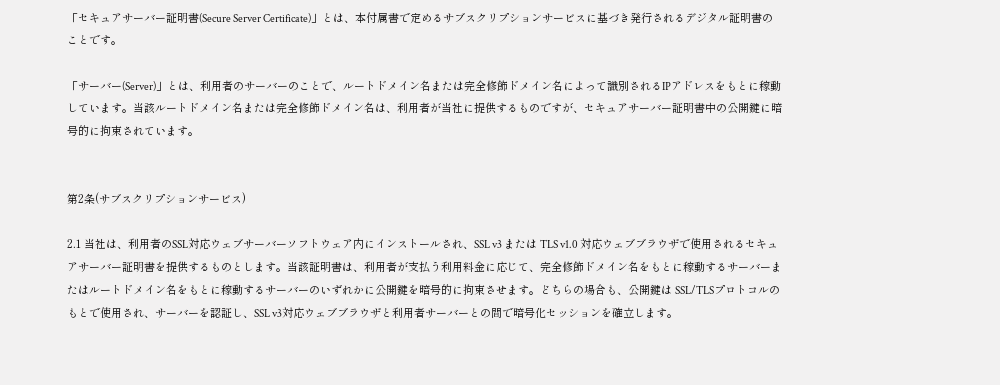「セキュアサーバー証明書(Secure Server Certificate)」とは、本付属書で定めるサブスクリプションサービスに基づき発行されるデジタル証明書のことです。

「サーバー(Server)」とは、利用者のサーバーのことで、ルートドメイン名または完全修飾ドメイン名によって識別されるIPアドレスをもとに稼動しています。当該ルートドメイン名または完全修飾ドメイン名は、利用者が当社に提供するものですが、セキュアサーバー証明書中の公開鍵に暗号的に拘束されています。


第2条(サブスクリプションサービス)

2.1 当社は、利用者のSSL対応ウェブサーバーソフトウェア内にインストールされ、SSL v3 または TLS v1.0 対応ウェブブラウザで使用されるセキュアサーバー証明書を提供するものとします。当該証明書は、利用者が支払う利用料金に応じて、完全修飾ドメイン名をもとに稼動するサーバーまたはルートドメイン名をもとに稼動するサーバーのいずれかに公開鍵を暗号的に拘束させます。どちらの場合も、公開鍵は SSL/TLSプロトコルのもとで使用され、サーバーを認証し、SSL v3対応ウェブブラウザと利用者サーバーとの間で暗号化セッションを確立します。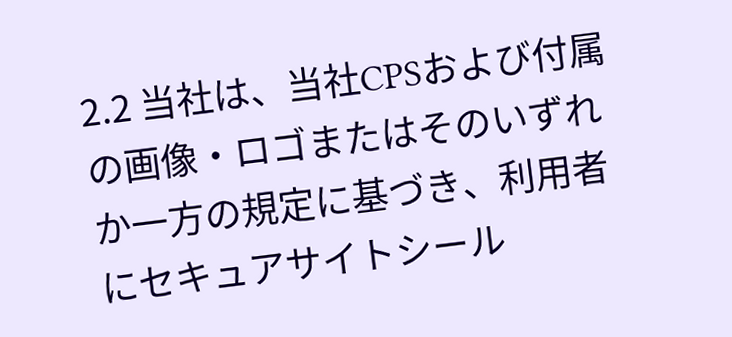2.2 当社は、当社CPSおよび付属の画像・ロゴまたはそのいずれか一方の規定に基づき、利用者にセキュアサイトシール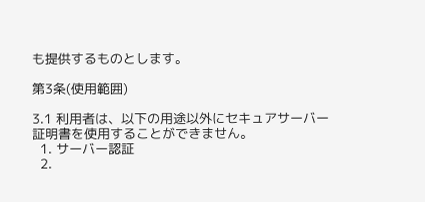も提供するものとします。

第3条(使用範囲)

3.1 利用者は、以下の用途以外にセキュアサーバー証明書を使用することができません。
  1. サーバー認証
  2.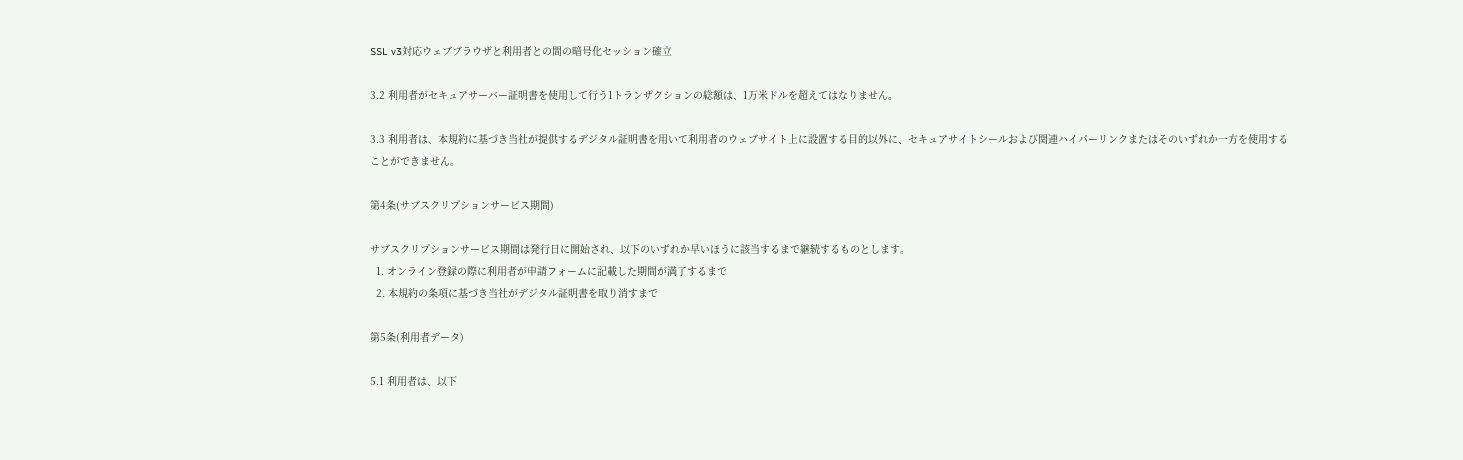SSL v3対応ウェブブラウザと利用者との間の暗号化セッション確立

3.2 利用者がセキュアサーバー証明書を使用して行う1トランザクションの総額は、1万米ドルを超えてはなりません。

3.3 利用者は、本規約に基づき当社が提供するデジタル証明書を用いて利用者のウェブサイト上に設置する目的以外に、セキュアサイトシールおよび関連ハイパーリンクまたはそのいずれか一方を使用することができません。

第4条(サブスクリプションサービス期間)

サブスクリプションサービス期間は発行日に開始され、以下のいずれか早いほうに該当するまで継続するものとします。
  1. オンライン登録の際に利用者が申請フォームに記載した期間が満了するまで
  2. 本規約の条項に基づき当社がデジタル証明書を取り消すまで

第5条(利用者データ)

5.1 利用者は、以下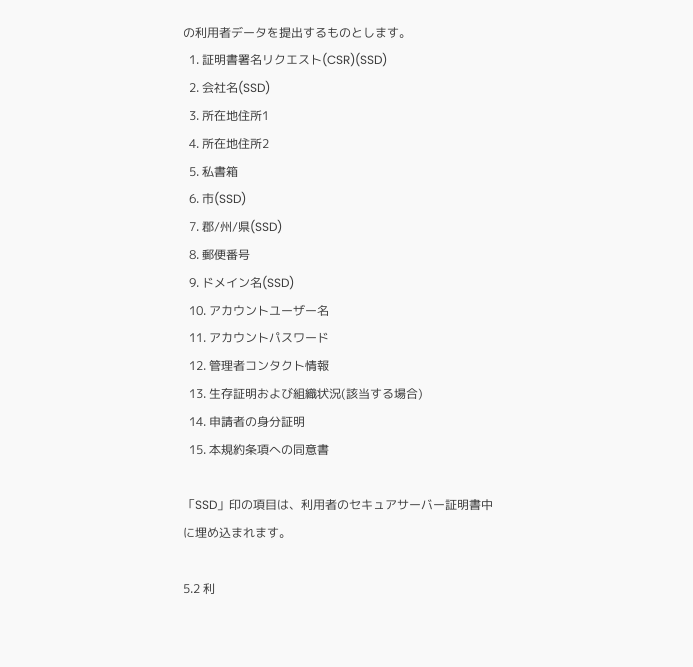の利用者データを提出するものとします。
  1. 証明書署名リクエスト(CSR)(SSD)
  2. 会社名(SSD)
  3. 所在地住所1
  4. 所在地住所2
  5. 私書箱
  6. 市(SSD)
  7. 郡/州/県(SSD)
  8. 郵便番号
  9. ドメイン名(SSD)
  10. アカウントユーザー名
  11. アカウントパスワード
  12. 管理者コンタクト情報
  13. 生存証明および組織状況(該当する場合)
  14. 申請者の身分証明
  15. 本規約条項への同意書

「SSD」印の項目は、利用者のセキュアサーバー証明書中に埋め込まれます。

5.2 利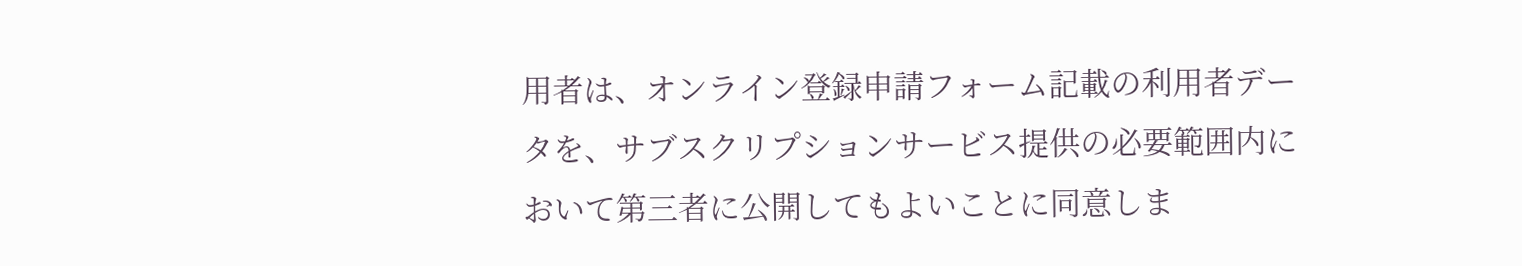用者は、オンライン登録申請フォーム記載の利用者データを、サブスクリプションサービス提供の必要範囲内において第三者に公開してもよいことに同意しま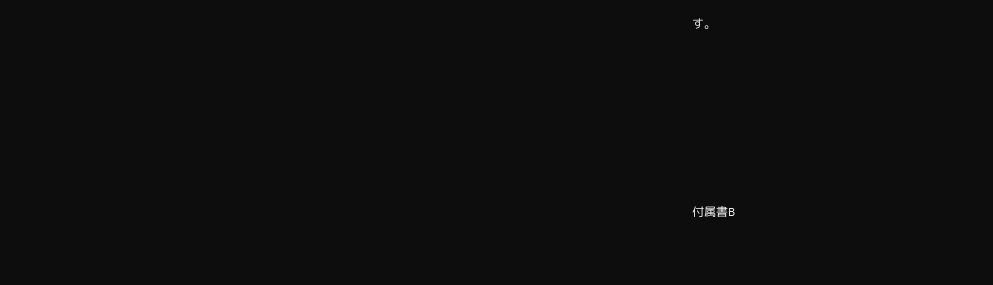す。







付属書B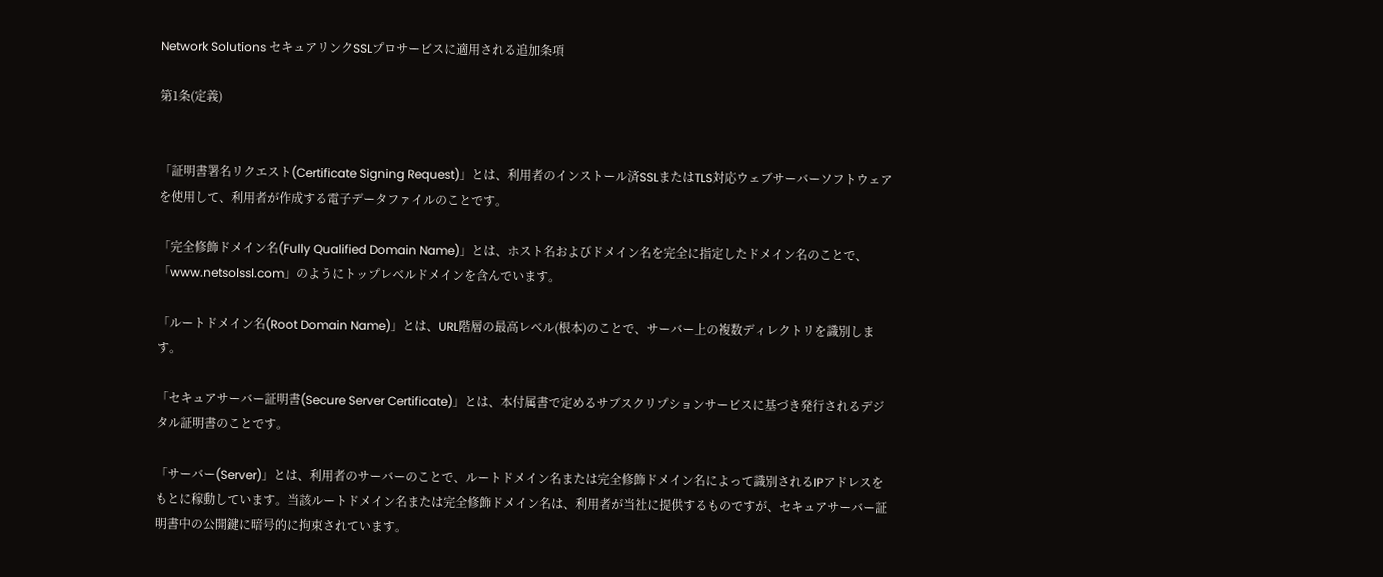Network Solutions セキュアリンクSSLプロサービスに適用される追加条項

第1条(定義)


「証明書署名リクエスト(Certificate Signing Request)」とは、利用者のインストール済SSLまたはTLS対応ウェブサーバーソフトウェアを使用して、利用者が作成する電子データファイルのことです。

「完全修飾ドメイン名(Fully Qualified Domain Name)」とは、ホスト名およびドメイン名を完全に指定したドメイン名のことで、「www.netsolssl.com」のようにトップレベルドメインを含んでいます。

「ルートドメイン名(Root Domain Name)」とは、URL階層の最高レベル(根本)のことで、サーバー上の複数ディレクトリを識別します。

「セキュアサーバー証明書(Secure Server Certificate)」とは、本付属書で定めるサブスクリプションサービスに基づき発行されるデジタル証明書のことです。

「サーバー(Server)」とは、利用者のサーバーのことで、ルートドメイン名または完全修飾ドメイン名によって識別されるIPアドレスをもとに稼動しています。当該ルートドメイン名または完全修飾ドメイン名は、利用者が当社に提供するものですが、セキュアサーバー証明書中の公開鍵に暗号的に拘束されています。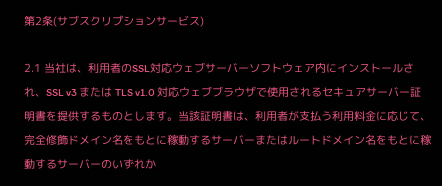第2条(サブスクリプションサービス)

2.1 当社は、利用者のSSL対応ウェブサーバーソフトウェア内にインストールされ、SSL v3 または TLS v1.0 対応ウェブブラウザで使用されるセキュアサーバー証明書を提供するものとします。当該証明書は、利用者が支払う利用料金に応じて、完全修飾ドメイン名をもとに稼動するサーバーまたはルートドメイン名をもとに稼動するサーバーのいずれか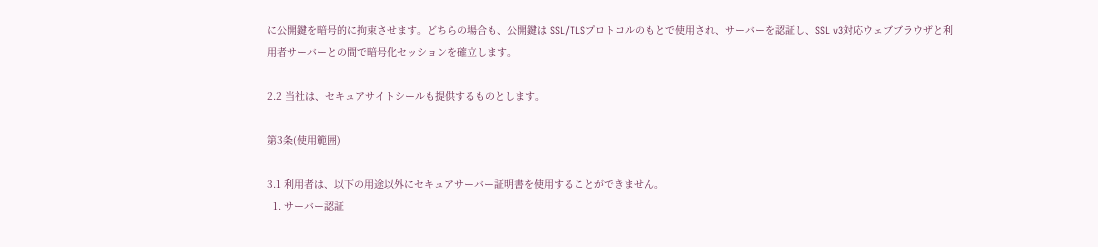に公開鍵を暗号的に拘束させます。どちらの場合も、公開鍵は SSL/TLSプロトコルのもとで使用され、サーバーを認証し、SSL v3対応ウェブブラウザと利用者サーバーとの間で暗号化セッションを確立します。

2.2 当社は、セキュアサイトシールも提供するものとします。

第3条(使用範囲)

3.1 利用者は、以下の用途以外にセキュアサーバー証明書を使用することができません。
  1. サーバー認証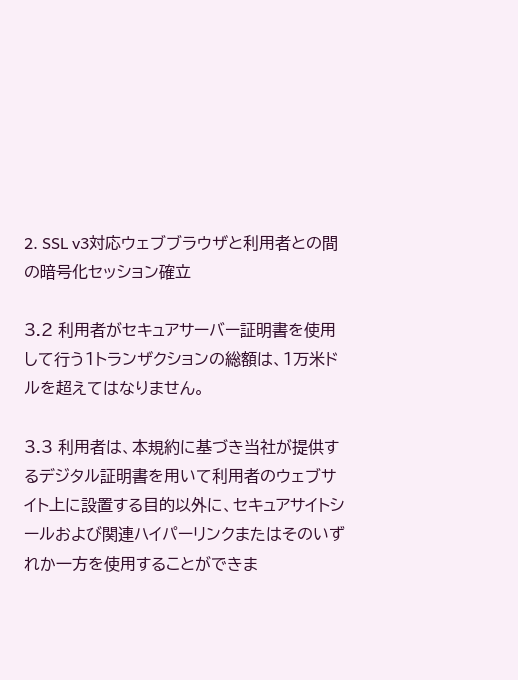2. SSL v3対応ウェブブラウザと利用者との間の暗号化セッション確立

3.2 利用者がセキュアサーバー証明書を使用して行う1トランザクションの総額は、1万米ドルを超えてはなりません。

3.3 利用者は、本規約に基づき当社が提供するデジタル証明書を用いて利用者のウェブサイト上に設置する目的以外に、セキュアサイトシールおよび関連ハイパーリンクまたはそのいずれか一方を使用することができま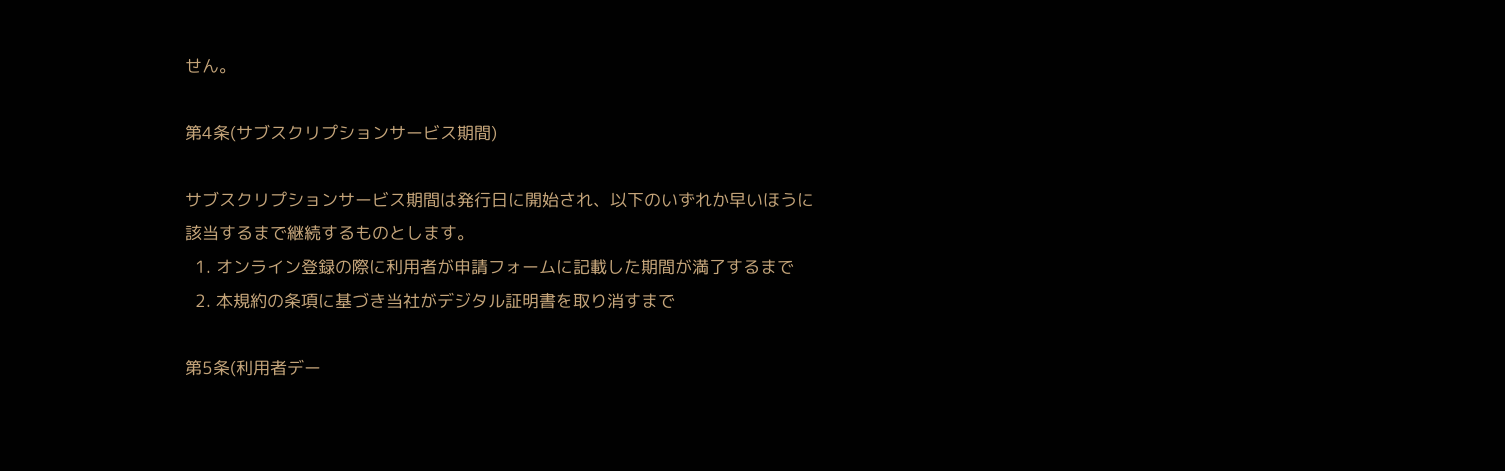せん。

第4条(サブスクリプションサービス期間)

サブスクリプションサービス期間は発行日に開始され、以下のいずれか早いほうに該当するまで継続するものとします。
  1. オンライン登録の際に利用者が申請フォームに記載した期間が満了するまで
  2. 本規約の条項に基づき当社がデジタル証明書を取り消すまで

第5条(利用者デー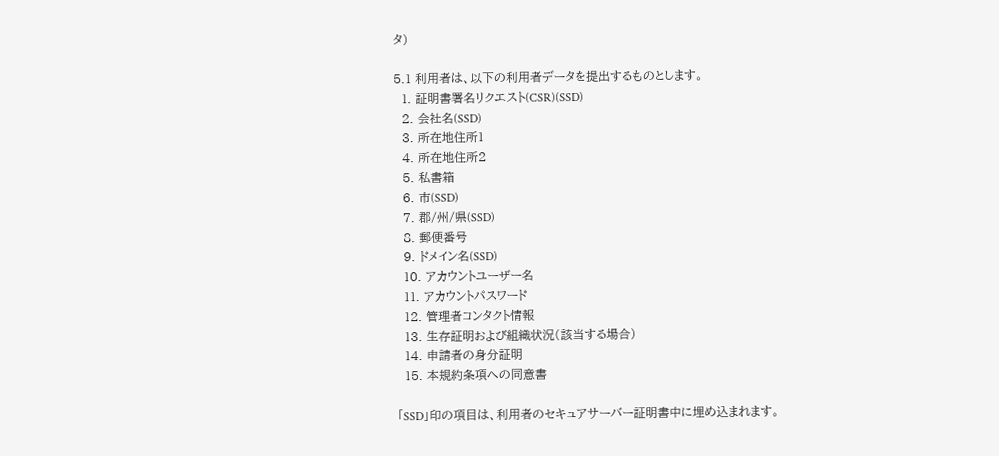タ)

5.1 利用者は、以下の利用者データを提出するものとします。
  1. 証明書署名リクエスト(CSR)(SSD)
  2. 会社名(SSD)
  3. 所在地住所1
  4. 所在地住所2
  5. 私書箱
  6. 市(SSD)
  7. 郡/州/県(SSD)
  8. 郵便番号
  9. ドメイン名(SSD)
  10. アカウントユーザー名
  11. アカウントパスワード
  12. 管理者コンタクト情報
  13. 生存証明および組織状況(該当する場合)
  14. 申請者の身分証明
  15. 本規約条項への同意書

「SSD」印の項目は、利用者のセキュアサーバー証明書中に埋め込まれます。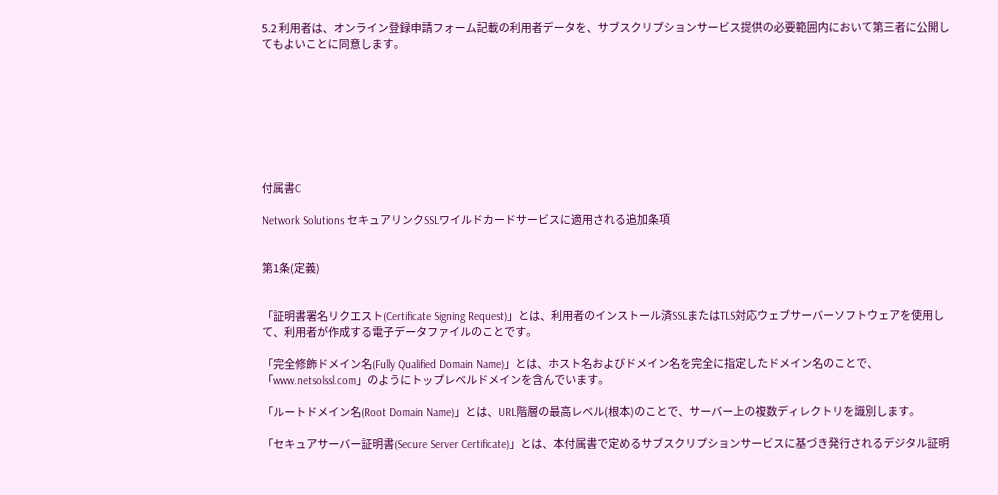5.2 利用者は、オンライン登録申請フォーム記載の利用者データを、サブスクリプションサービス提供の必要範囲内において第三者に公開してもよいことに同意します。








付属書C

Network Solutions セキュアリンクSSLワイルドカードサービスに適用される追加条項


第1条(定義)


「証明書署名リクエスト(Certificate Signing Request)」とは、利用者のインストール済SSLまたはTLS対応ウェブサーバーソフトウェアを使用して、利用者が作成する電子データファイルのことです。

「完全修飾ドメイン名(Fully Qualified Domain Name)」とは、ホスト名およびドメイン名を完全に指定したドメイン名のことで、「www.netsolssl.com」のようにトップレベルドメインを含んでいます。

「ルートドメイン名(Root Domain Name)」とは、URL階層の最高レベル(根本)のことで、サーバー上の複数ディレクトリを識別します。

「セキュアサーバー証明書(Secure Server Certificate)」とは、本付属書で定めるサブスクリプションサービスに基づき発行されるデジタル証明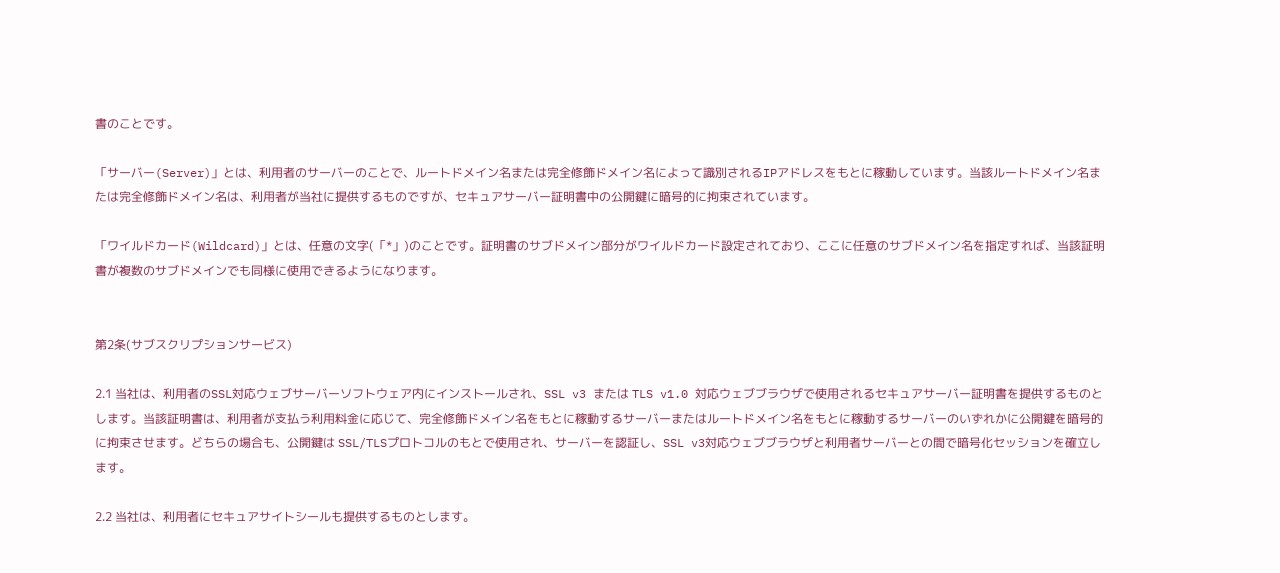書のことです。

「サーバー(Server)」とは、利用者のサーバーのことで、ルートドメイン名または完全修飾ドメイン名によって識別されるIPアドレスをもとに稼動しています。当該ルートドメイン名または完全修飾ドメイン名は、利用者が当社に提供するものですが、セキュアサーバー証明書中の公開鍵に暗号的に拘束されています。

「ワイルドカード(Wildcard)」とは、任意の文字(「*」)のことです。証明書のサブドメイン部分がワイルドカード設定されており、ここに任意のサブドメイン名を指定すれば、当該証明書が複数のサブドメインでも同様に使用できるようになります。


第2条(サブスクリプションサービス)

2.1 当社は、利用者のSSL対応ウェブサーバーソフトウェア内にインストールされ、SSL v3 または TLS v1.0 対応ウェブブラウザで使用されるセキュアサーバー証明書を提供するものとします。当該証明書は、利用者が支払う利用料金に応じて、完全修飾ドメイン名をもとに稼動するサーバーまたはルートドメイン名をもとに稼動するサーバーのいずれかに公開鍵を暗号的に拘束させます。どちらの場合も、公開鍵は SSL/TLSプロトコルのもとで使用され、サーバーを認証し、SSL v3対応ウェブブラウザと利用者サーバーとの間で暗号化セッションを確立します。

2.2 当社は、利用者にセキュアサイトシールも提供するものとします。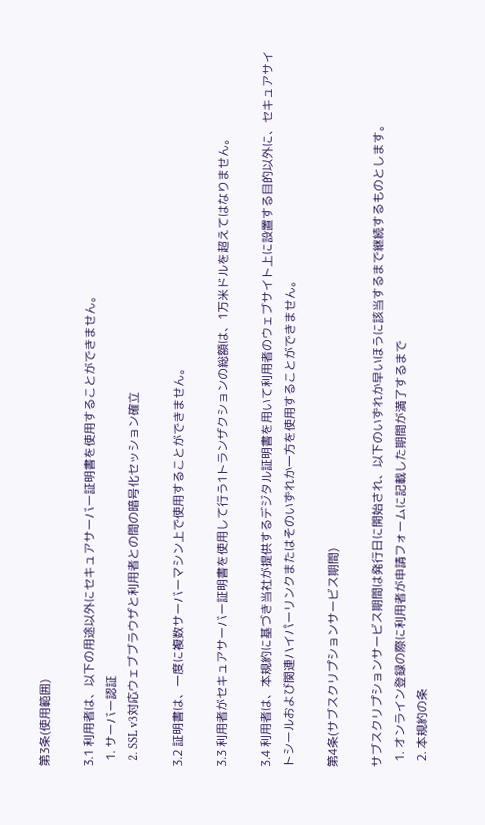第3条(使用範囲)

3.1 利用者は、以下の用途以外にセキュアサーバー証明書を使用することができません。
  1. サーバー認証
  2. SSL v3対応ウェブブラウザと利用者との間の暗号化セッション確立

3.2 証明書は、一度に複数サーバーマシン上で使用することができません。

3.3 利用者がセキュアサーバー証明書を使用して行う1トランザクションの総額は、1万米ドルを超えてはなりません。

3.4 利用者は、本規約に基づき当社が提供するデジタル証明書を用いて利用者のウェブサイト上に設置する目的以外に、セキュアサイトシールおよび関連ハイパーリンクまたはそのいずれか一方を使用することができません。

第4条(サブスクリプションサービス期間)

サブスクリプションサービス期間は発行日に開始され、以下のいずれか早いほうに該当するまで継続するものとします。
  1. オンライン登録の際に利用者が申請フォームに記載した期間が満了するまで
  2. 本規約の条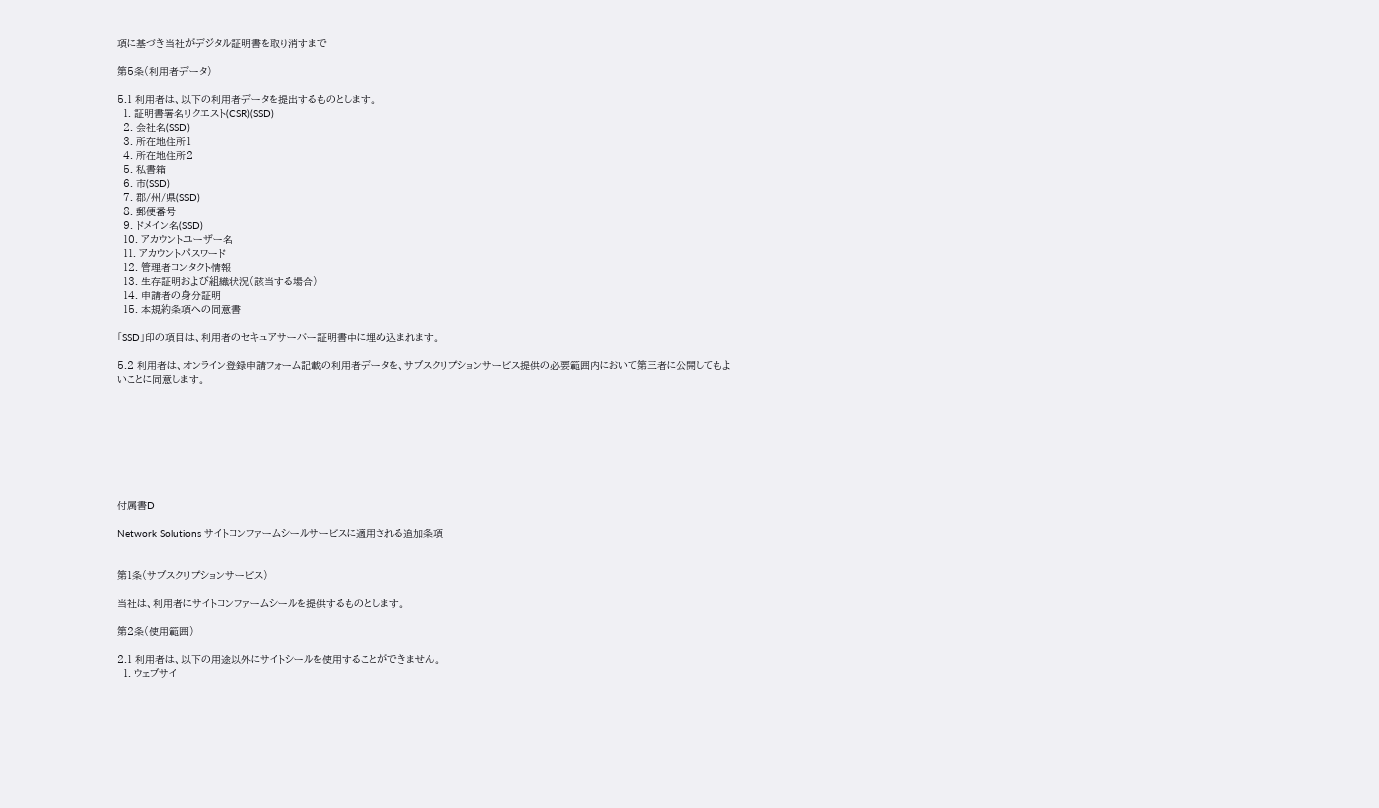項に基づき当社がデジタル証明書を取り消すまで

第5条(利用者データ)

5.1 利用者は、以下の利用者データを提出するものとします。
  1. 証明書署名リクエスト(CSR)(SSD)
  2. 会社名(SSD)
  3. 所在地住所1
  4. 所在地住所2
  5. 私書箱
  6. 市(SSD)
  7. 郡/州/県(SSD)
  8. 郵便番号
  9. ドメイン名(SSD)
  10. アカウントユーザー名
  11. アカウントパスワード
  12. 管理者コンタクト情報
  13. 生存証明および組織状況(該当する場合)
  14. 申請者の身分証明
  15. 本規約条項への同意書

「SSD」印の項目は、利用者のセキュアサーバー証明書中に埋め込まれます。

5.2 利用者は、オンライン登録申請フォーム記載の利用者データを、サブスクリプションサービス提供の必要範囲内において第三者に公開してもよいことに同意します。








付属書D

Network Solutions サイトコンファームシールサービスに適用される追加条項


第1条(サブスクリプションサービス)

当社は、利用者にサイトコンファームシールを提供するものとします。

第2条(使用範囲)

2.1 利用者は、以下の用途以外にサイトシールを使用することができません。
  1. ウェブサイ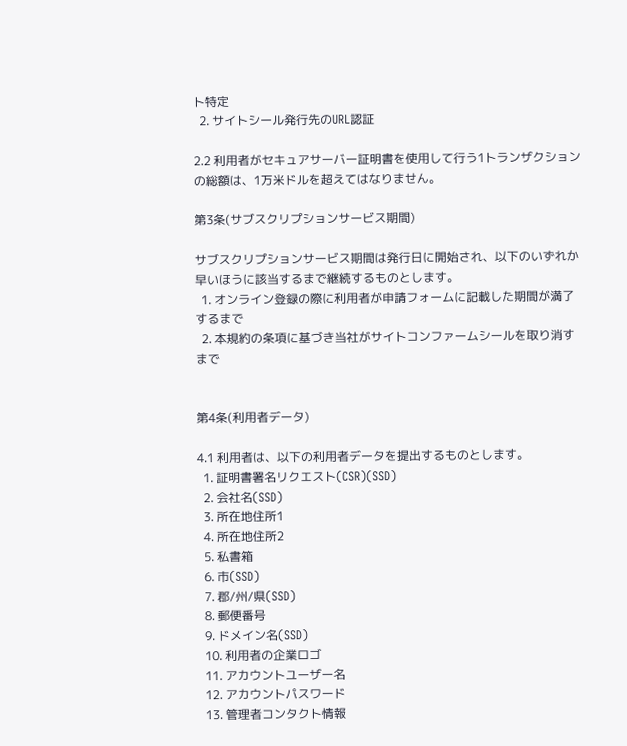ト特定
  2. サイトシール発行先のURL認証

2.2 利用者がセキュアサーバー証明書を使用して行う1トランザクションの総額は、1万米ドルを超えてはなりません。

第3条(サブスクリプションサービス期間)

サブスクリプションサービス期間は発行日に開始され、以下のいずれか早いほうに該当するまで継続するものとします。
  1. オンライン登録の際に利用者が申請フォームに記載した期間が満了するまで
  2. 本規約の条項に基づき当社がサイトコンファームシールを取り消すまで


第4条(利用者データ)

4.1 利用者は、以下の利用者データを提出するものとします。
  1. 証明書署名リクエスト(CSR)(SSD)
  2. 会社名(SSD)
  3. 所在地住所1
  4. 所在地住所2
  5. 私書箱
  6. 市(SSD)
  7. 郡/州/県(SSD)
  8. 郵便番号
  9. ドメイン名(SSD)
  10. 利用者の企業ロゴ
  11. アカウントユーザー名
  12. アカウントパスワード
  13. 管理者コンタクト情報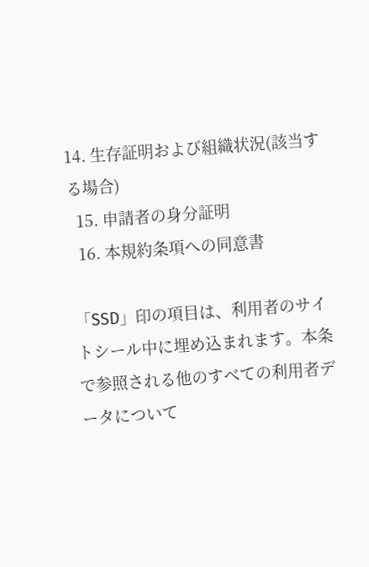14. 生存証明および組織状況(該当する場合)
  15. 申請者の身分証明
  16. 本規約条項への同意書

「SSD」印の項目は、利用者のサイトシール中に埋め込まれます。本条で参照される他のすべての利用者データについて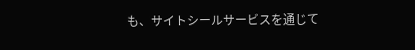も、サイトシールサービスを通じて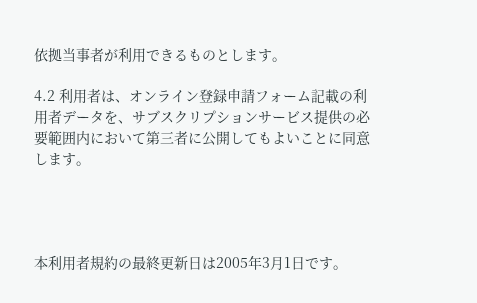依拠当事者が利用できるものとします。

4.2 利用者は、オンライン登録申請フォーム記載の利用者データを、サブスクリプションサービス提供の必要範囲内において第三者に公開してもよいことに同意します。




本利用者規約の最終更新日は2005年3月1日です。